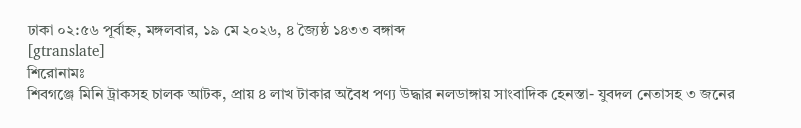ঢাকা ০২:৫৬ পূর্বাহ্ন, মঙ্গলবার, ১৯ মে ২০২৬, ৪ জ্যৈষ্ঠ ১৪৩৩ বঙ্গাব্দ
[gtranslate]
শিরোনামঃ
শিবগঞ্জে মিনি ট্রাকসহ চালক আটক, প্রায় ৪ লাখ টাকার অবৈধ পণ্য উদ্ধার নলডাঙ্গায় সাংবাদিক হেনস্তা- যুবদল নেতাসহ ৩ জনের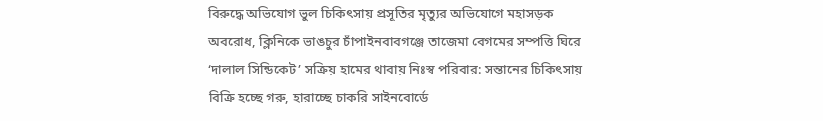বিরুদ্ধে অভিযোগ ভুল চিকিৎসায় প্রসূতির মৃত্যুর অভিযোগে মহাসড়ক অবরোধ, ক্লিনিকে ভাঙচুর চাঁপাইনবাবগঞ্জে তাজেমা বেগমের সম্পত্তি ঘিরে ‘দালাল সিন্ডিকেট’ সক্রিয় হামের থাবায় নিঃস্ব পরিবার: সন্তানের চিকিৎসায় বিক্রি হচ্ছে গরু, হারাচ্ছে চাকরি সাইনবোর্ডে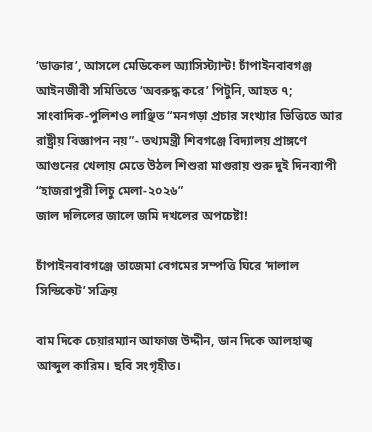‘ডাক্তার’, আসলে মেডিকেল অ্যাসিস্ট্যান্ট! চাঁপাইনবাবগঞ্জ আইনজীবী সমিতিতে ‘অবরুদ্ধ করে’ পিটুনি, আহত ৭; সাংবাদিক-পুলিশও লাঞ্ছিত “মনগড়া প্রচার সংখ্যার ভিত্তিতে আর রাষ্ট্রীয় বিজ্ঞাপন নয়”- তথ্যমন্ত্রী শিবগঞ্জে বিদ্যালয় প্রাঙ্গণে আগুনের খেলায় মেতে উঠল শিশুরা মাগুরায় শুরু দুই দিনব্যাপী “হাজরাপুরী লিচু মেলা-২০২৬”
জাল দলিলের জালে জমি দখলের অপচেষ্টা!

চাঁপাইনবাবগঞ্জে তাজেমা বেগমের সম্পত্তি ঘিরে ‘দালাল সিন্ডিকেট’ সক্রিয়

বাম দিকে চেয়ারম্যান আফাজ উদ্দীন, ডান দিকে আলহাজ্ব আব্দুল কারিম। ছবি সংগৃহীত।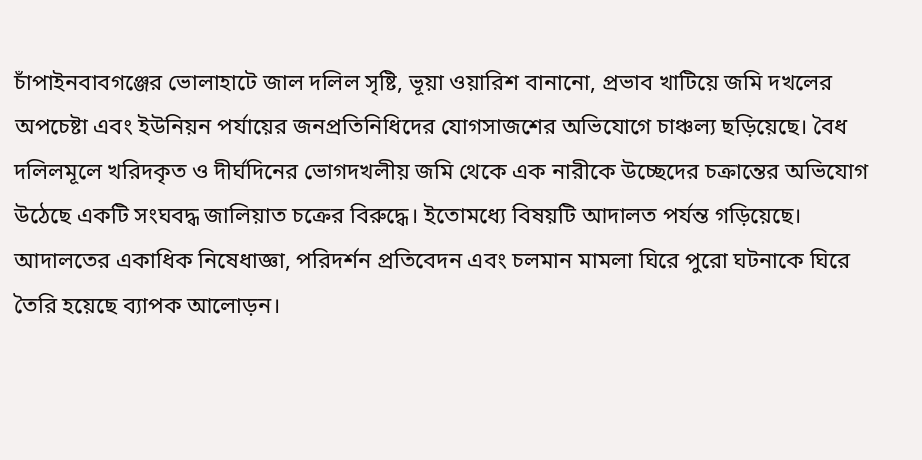চাঁপাইনবাবগঞ্জের ভোলাহাটে জাল দলিল সৃষ্টি, ভূয়া ওয়ারিশ বানানো, প্রভাব খাটিয়ে জমি দখলের অপচেষ্টা এবং ইউনিয়ন পর্যায়ের জনপ্রতিনিধিদের যোগসাজশের অভিযোগে চাঞ্চল্য ছড়িয়েছে। বৈধ দলিলমূলে খরিদকৃত ও দীর্ঘদিনের ভোগদখলীয় জমি থেকে এক নারীকে উচ্ছেদের চক্রান্তের অভিযোগ উঠেছে একটি সংঘবদ্ধ জালিয়াত চক্রের বিরুদ্ধে। ইতোমধ্যে বিষয়টি আদালত পর্যন্ত গড়িয়েছে। আদালতের একাধিক নিষেধাজ্ঞা, পরিদর্শন প্রতিবেদন এবং চলমান মামলা ঘিরে পুরো ঘটনাকে ঘিরে তৈরি হয়েছে ব্যাপক আলোড়ন।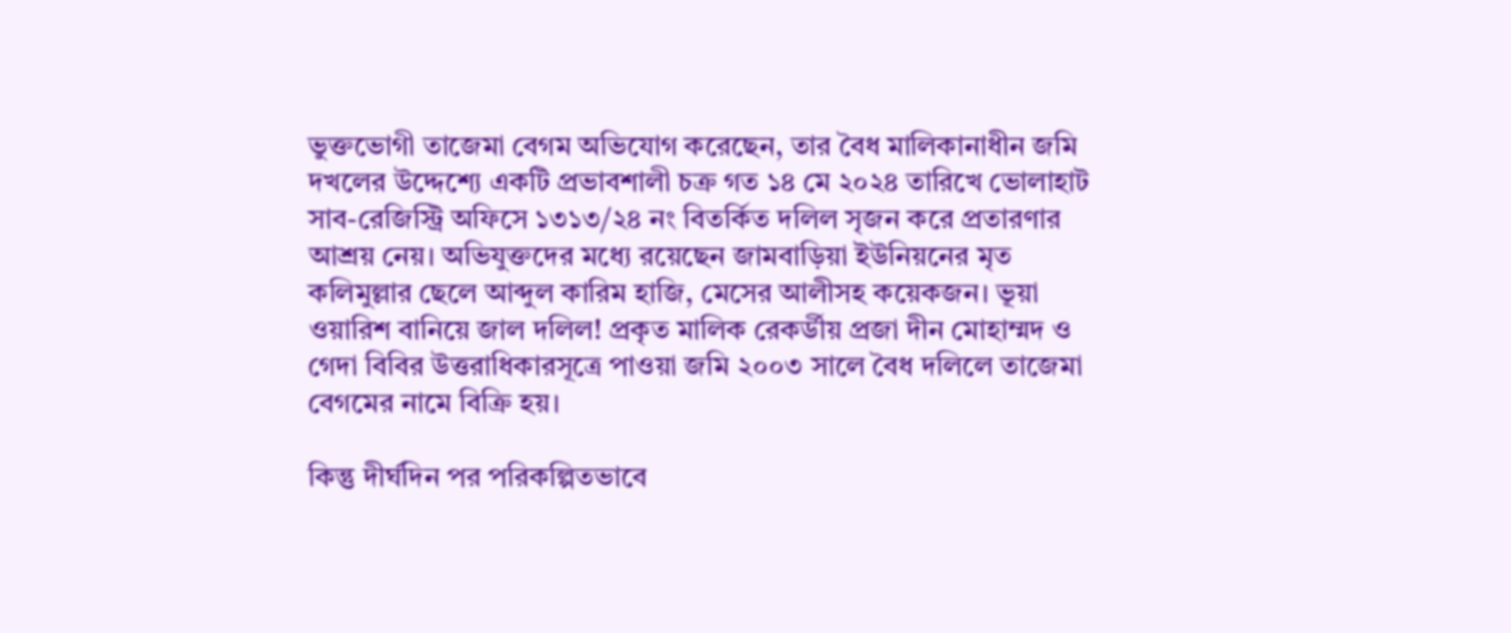ভুক্তভোগী তাজেমা বেগম অভিযোগ করেছেন, তার বৈধ মালিকানাধীন জমি দখলের উদ্দেশ্যে একটি প্রভাবশালী চক্র গত ১৪ মে ২০২৪ তারিখে ভোলাহাট সাব-রেজিস্ট্রি অফিসে ১৩১৩/২৪ নং বিতর্কিত দলিল সৃজন করে প্রতারণার আশ্রয় নেয়। অভিযুক্তদের মধ্যে রয়েছেন জামবাড়িয়া ইউনিয়নের মৃত কলিমুল্লার ছেলে আব্দুল কারিম হাজি, মেসের আলীসহ কয়েকজন। ভূয়া ওয়ারিশ বানিয়ে জাল দলিল! প্রকৃত মালিক রেকর্ডীয় প্রজা দীন মোহাম্মদ ও গেদা বিবির উত্তরাধিকারসূত্রে পাওয়া জমি ২০০৩ সালে বৈধ দলিলে তাজেমা বেগমের নামে বিক্রি হয়।

কিন্তু দীর্ঘদিন পর পরিকল্পিতভাবে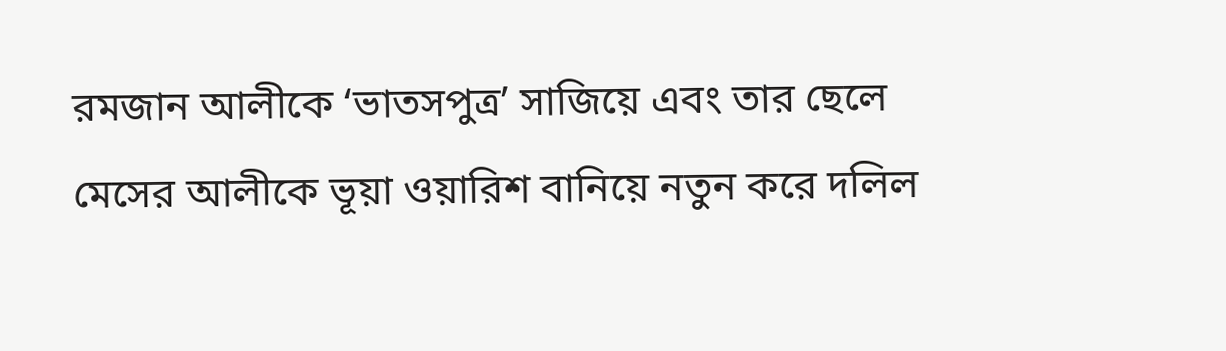রমজান আলীকে ‘ভাতসপুত্র’ সাজিয়ে এবং তার ছেলে মেসের আলীকে ভূয়া ওয়ারিশ বানিয়ে নতুন করে দলিল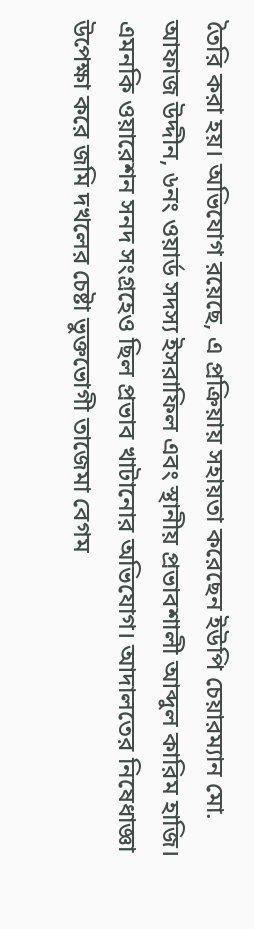তৈরি করা হয়। অভিযোগ রয়েছে, এ প্রক্রিয়ায় সহায়তা করেছেন ইউপি চেয়ারম্যান মো. আফাজ উদ্দীন, ৬নং ওয়ার্ড সদস্য ইসরাফিল এবং স্থানীয় প্রভাবশালী আব্দুল কারিম হাজি। এমনকি ওয়ারেশন সনদ সংগ্রহেও ছিল প্রভাব খাটানোর অভিযোগ। আদালতের নিষেধাজ্ঞা উপেক্ষা করে জমি দখলের চেষ্টা ভুক্তভোগী তাজেমা বেগম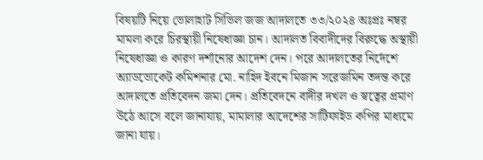বিষয়টি নিয়ে ভোলাহাট সিভিল জজ আদালতে ৩৩/২০২৪ অঃপ্রঃ নম্বর মামলা করে চিরস্থায়ী নিষেধাজ্ঞা চান। আদালত বিবাদীদের বিরুদ্ধে অস্থায়ী নিষেধাজ্ঞা ও কারণ দর্শানোর আদেশ দেন। পরে আদালতের নির্দেশে অ্যাডভোকেট কমিশনার মো. নাহিদ ইবনে মিজান সরেজমিন তদন্ত করে আদালতে প্রতিবেদন জমা দেন। প্রতিবেদনে বাদীর দখল ও স্বত্বের প্রমাণ উঠে আসে বলে জানাযায়, মামালার আদেশের সাটিফাইড কপির মাধ্যমে  জানা যায়।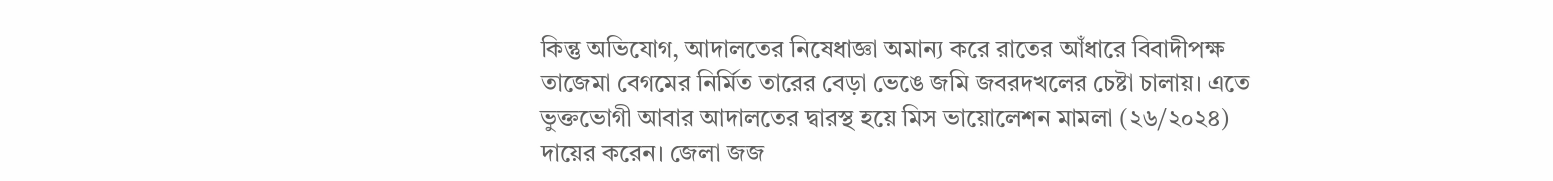কিন্তু অভিযোগ, আদালতের নিষেধাজ্ঞা অমান্য করে রাতের আঁধারে বিবাদীপক্ষ তাজেমা বেগমের নির্মিত তারের বেড়া ভেঙে জমি জবরদখলের চেষ্টা চালায়। এতে ভুক্তভোগী আবার আদালতের দ্বারস্থ হয়ে মিস ভায়োলেশন মামলা (২৬/২০২৪) দায়ের করেন। জেলা জজ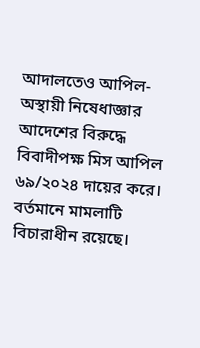আদালতেও আপিল-অস্থায়ী নিষেধাজ্ঞার আদেশের বিরুদ্ধে বিবাদীপক্ষ মিস আপিল ৬৯/২০২৪ দায়ের করে। বর্তমানে মামলাটি বিচারাধীন রয়েছে।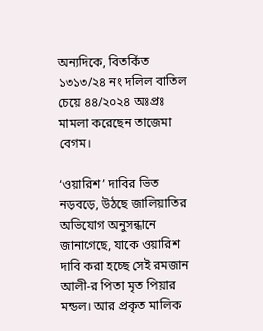অন্যদিকে, বিতর্কিত ১৩১৩/২৪ নং দলিল বাতিল চেয়ে ৪৪/২০২৪ অঃপ্রঃ মামলা করেছেন তাজেমা বেগম।

‘ওয়ারিশ’ দাবির ভিত নড়বড়ে, উঠছে জালিয়াতির অভিযোগ অনুসন্ধানে জানাগেছে, যাকে ওয়ারিশ দাবি করা হচ্ছে সেই রমজান আলী-র পিতা মৃত পিয়ার মন্ডল। আর প্রকৃত মালিক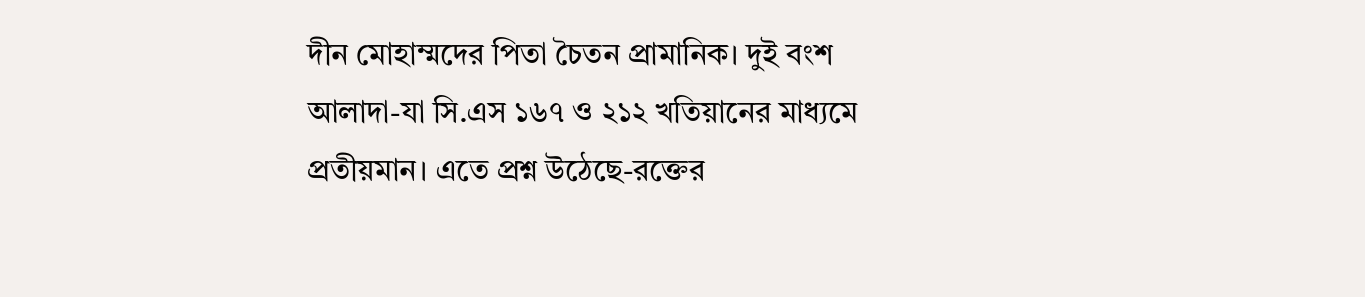দীন মোহাম্মদের পিতা চৈতন প্রামানিক। দুই বংশ আলাদা-যা সি.এস ১৬৭ ও ২১২ খতিয়ানের মাধ্যমে প্রতীয়মান। এতে প্রশ্ন উঠেছে-রক্তের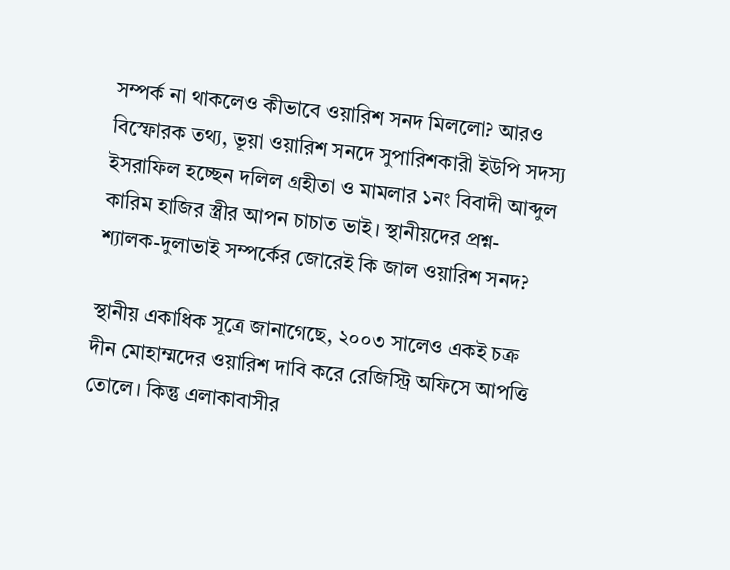সম্পর্ক না থাকলেও কীভাবে ওয়ারিশ সনদ মিললো? আরও বিস্ফোরক তথ্য, ভূয়া ওয়ারিশ সনদে সুপারিশকারী ইউপি সদস্য ইসরাফিল হচ্ছেন দলিল গ্রহীতা ও মামলার ১নং বিবাদী আব্দুল কারিম হাজির স্ত্রীর আপন চাচাত ভাই। স্থানীয়দের প্রশ্ন- শ্যালক-দুলাভাই সম্পর্কের জোরেই কি জাল ওয়ারিশ সনদ?

স্থানীয় একাধিক সূত্রে জানাগেছে, ২০০৩ সালেও একই চক্র দীন মোহাম্মদের ওয়ারিশ দাবি করে রেজিস্ট্রি অফিসে আপত্তি তোলে। কিন্তু এলাকাবাসীর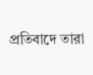প্রতিবাদে তারা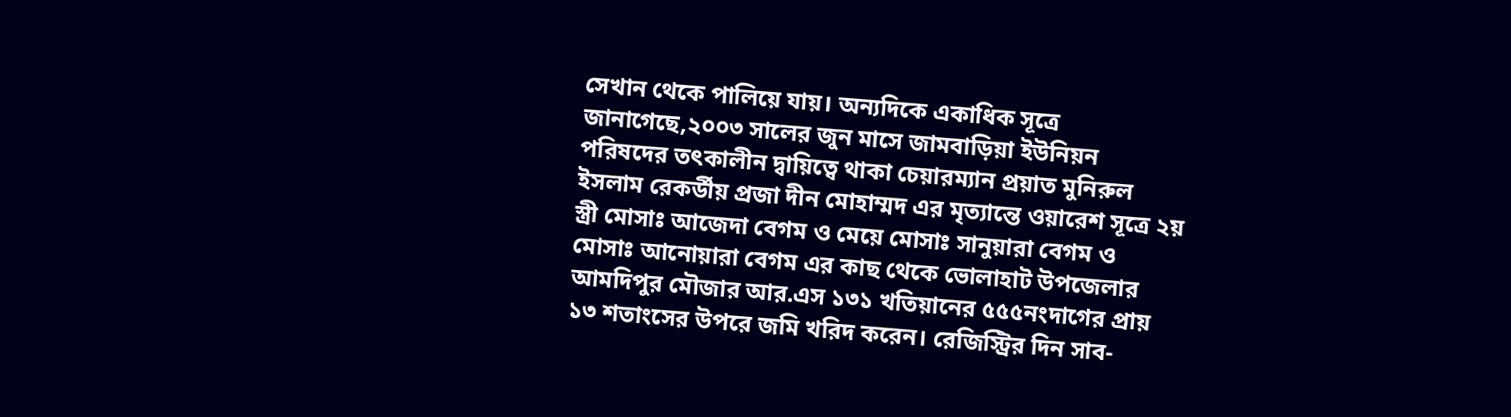সেখান থেকে পালিয়ে যায়। অন্যদিকে একাধিক সূত্রে জানাগেছে,২০০৩ সালের জুন মাসে জামবাড়িয়া ইউনিয়ন পরিষদের তৎকালীন দ্বায়িত্বে থাকা চেয়ারম্যান প্রয়াত মুনিরুল ইসলাম রেকর্ডীয় প্রজা দীন মোহাম্মদ এর মৃত্যান্তে ওয়ারেশ সূত্রে ২য় স্ত্রী মোসাঃ আজেদা বেগম ও মেয়ে মোসাঃ সানুয়ারা বেগম ও মোসাঃ আনোয়ারা বেগম এর কাছ থেকে ভোলাহাট উপজেলার আমদিপুর মৌজার আর.এস ১৩১ খতিয়ানের ৫৫৫নংদাগের প্রায় ১৩ শতাংসের উপরে জমি খরিদ করেন। রেজিস্ট্রির দিন সাব-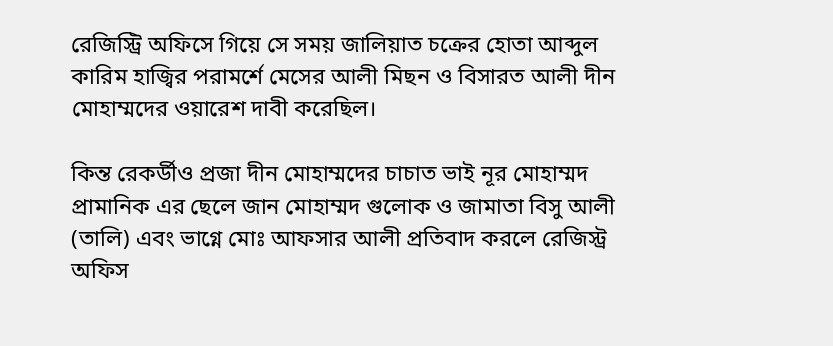রেজিস্ট্রি অফিসে গিয়ে সে সময় জালিয়াত চক্রের হোতা আব্দুল কারিম হাজ্বির পরামর্শে মেসের আলী মিছন ও বিসারত আলী দীন মোহাম্মদের ওয়ারেশ দাবী করেছিল।

কিন্ত রেকর্ডীও প্রজা দীন মোহাম্মদের চাচাত ভাই নূর মোহাম্মদ প্রামানিক এর ছেলে জান মোহাম্মদ গুলোক ও জামাতা বিসু আলী (তালি) এবং ভাগ্নে মোঃ আফসার আলী প্রতিবাদ করলে রেজিস্ট্র অফিস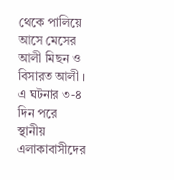থেকে পালিয়ে আসে মেসের আলী মিছন ও বিসারত আলী । এ ঘটনার ৩-৪ দিন পরে স্থানীয় এলাকাবাসীদের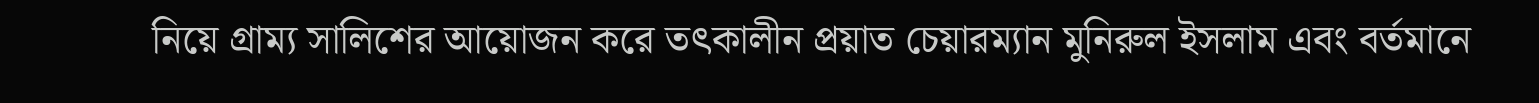নিয়ে গ্রাম্য সালিশের আয়োজন করে তৎকালীন প্রয়াত চেয়ারম্যান মুনিরুল ইসলাম এবং বর্তমানে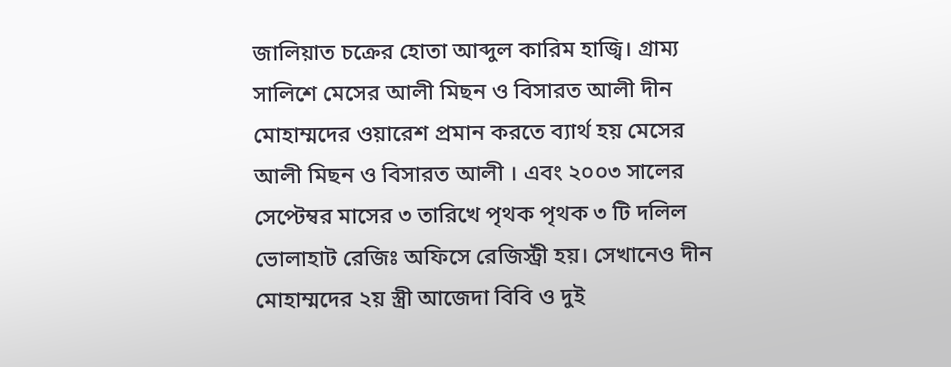জালিয়াত চক্রের হোতা আব্দুল কারিম হাজ্বি। গ্রাম্য সালিশে মেসের আলী মিছন ও বিসারত আলী দীন মোহাম্মদের ওয়ারেশ প্রমান করতে ব্যার্থ হয় মেসের আলী মিছন ও বিসারত আলী । এবং ২০০৩ সালের সেপ্টেম্বর মাসের ৩ তারিখে পৃথক পৃথক ৩ টি দলিল ভোলাহাট রেজিঃ অফিসে রেজিস্ট্রী হয়। সেখানেও দীন মোহাম্মদের ২য় স্ত্রী আজেদা বিবি ও দুই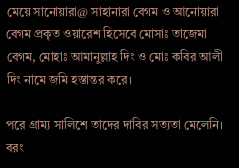মেয়ে সানোয়ারা@ সাহানারা বেগম ও আনোয়ারা বেগম প্রকৃত ওয়ারেশ হিসেবে মোসাঃ তাজেমা বেগম, মোহাঃ আমানুল্লাহ দিং ও মোঃ কবির আলী দিং নামে জমি হস্তান্তর করে।

পরে গ্রাম্য সালিশে তাদের দাবির সত্যতা মেলেনি। বরং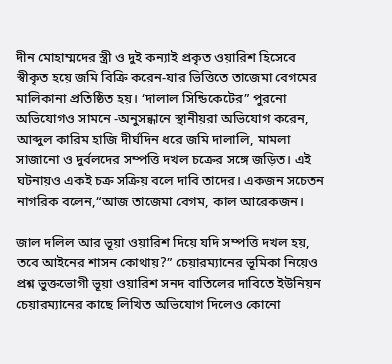দীন মোহাম্মদের স্ত্রী ও দুই কন্যাই প্রকৃত ওয়ারিশ হিসেবে স্বীকৃত হয়ে জমি বিক্রি করেন-যার ভিত্তিতে তাজেমা বেগমের মালিকানা প্রতিষ্ঠিত হয়। ‘দালাল সিন্ডিকেটের” পুরনো অভিযোগও সামনে -অনুসন্ধানে স্থানীয়রা অভিযোগ করেন, আব্দুল কারিম হাজি দীর্ঘদিন ধরে জমি দালালি, মামলা সাজানো ও দুর্বলদের সম্পত্তি দখল চক্রের সঙ্গে জড়িত। এই ঘটনায়ও একই চক্র সক্রিয় বলে দাবি তাদের। একজন সচেতন নাগরিক বলেন,“আজ তাজেমা বেগম, কাল আরেকজন।

জাল দলিল আর ভূয়া ওয়ারিশ দিয়ে যদি সম্পত্তি দখল হয়, তবে আইনের শাসন কোথায়?” চেয়ারম্যানের ভূমিকা নিয়েও প্রশ্ন ভুক্তভোগী ভূয়া ওয়ারিশ সনদ বাতিলের দাবিতে ইউনিয়ন চেয়ারম্যানের কাছে লিখিত অভিযোগ দিলেও কোনো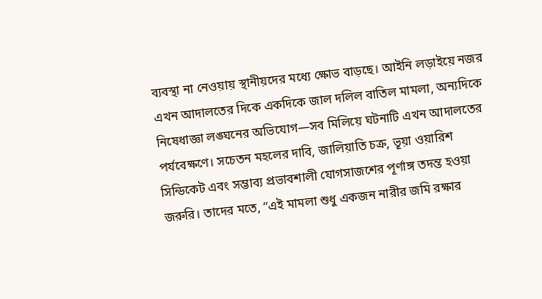ব্যবস্থা না নেওয়ায় স্থানীয়দের মধ্যে ক্ষোভ বাড়ছে। আইনি লড়াইয়ে নজর এখন আদালতের দিকে একদিকে জাল দলিল বাতিল মামলা, অন্যদিকে নিষেধাজ্ঞা লঙ্ঘনের অভিযোগ—সব মিলিয়ে ঘটনাটি এখন আদালতের পর্যবেক্ষণে। সচেতন মহলের দাবি, জালিয়াতি চক্র, ভূয়া ওয়ারিশ সিন্ডিকেট এবং সম্ভাব্য প্রভাবশালী যোগসাজশের পূর্ণাঙ্গ তদন্ত হওয়া জরুরি। তাদের মতে, “এই মামলা শুধু একজন নারীর জমি রক্ষার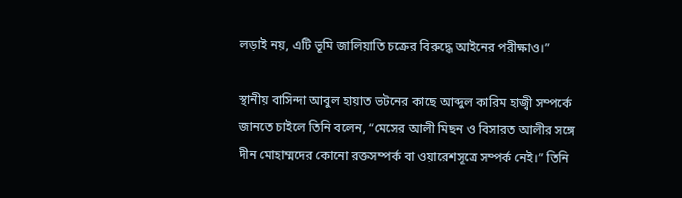লড়াই নয়, এটি ভূমি জালিয়াতি চক্রের বিরুদ্ধে আইনের পরীক্ষাও।”

স্থানীয় বাসিন্দা আবুল হায়াত ভটনের কাছে আব্দুল কারিম হাজ্বী সম্পর্কে জানতে চাইলে তিনি বলেন, “মেসের আলী মিছন ও বিসারত আলীর সঙ্গে দীন মোহাম্মদের কোনো রক্তসম্পর্ক বা ওয়ারেশসূত্রে সম্পর্ক নেই।” তিনি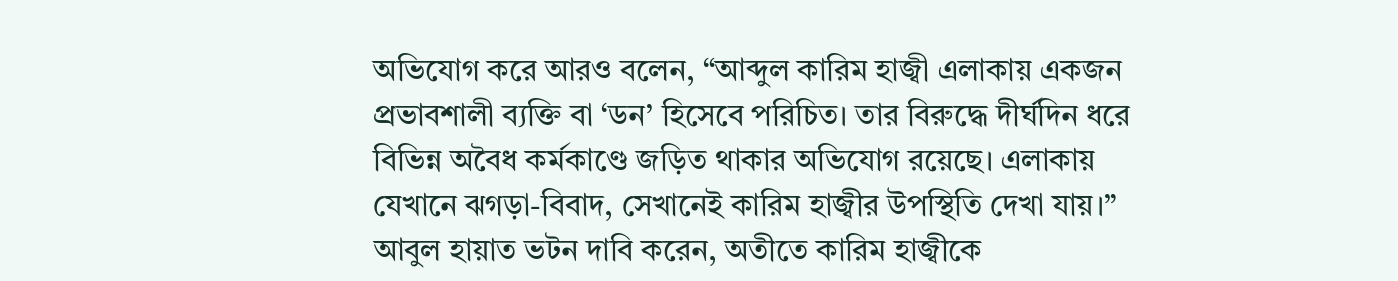অভিযোগ করে আরও বলেন, “আব্দুল কারিম হাজ্বী এলাকায় একজন প্রভাবশালী ব্যক্তি বা ‘ডন’ হিসেবে পরিচিত। তার বিরুদ্ধে দীর্ঘদিন ধরে বিভিন্ন অবৈধ কর্মকাণ্ডে জড়িত থাকার অভিযোগ রয়েছে। এলাকায় যেখানে ঝগড়া-বিবাদ, সেখানেই কারিম হাজ্বীর উপস্থিতি দেখা যায়।” আবুল হায়াত ভটন দাবি করেন, অতীতে কারিম হাজ্বীকে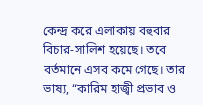কেন্দ্র করে এলাকায় বহুবার বিচার-সালিশ হয়েছে। তবে বর্তমানে এসব কমে গেছে। তার ভাষ্য, “কারিম হাজ্বী প্রভাব ও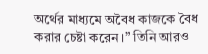অর্থের মাধ্যমে অবৈধ কাজকে বৈধ করার চেষ্টা করেন।” তিনি আরও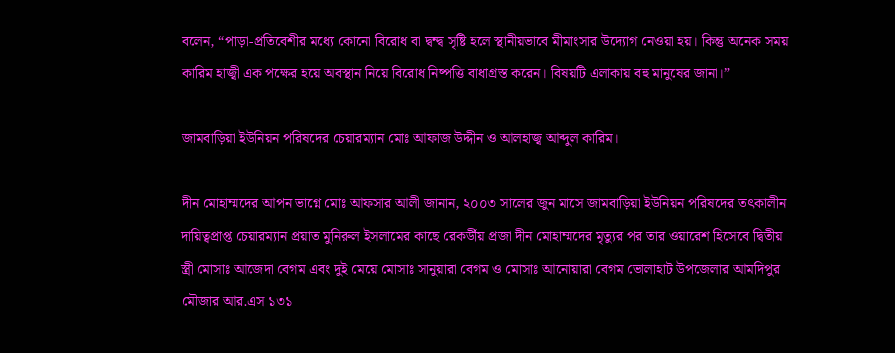বলেন, “পাড়া-প্রতিবেশীর মধ্যে কোনো বিরোধ বা দ্বন্দ্ব সৃষ্টি হলে স্থানীয়ভাবে মীমাংসার উদ্যোগ নেওয়া হয়। কিন্তু অনেক সময় কারিম হাজ্বী এক পক্ষের হয়ে অবস্থান নিয়ে বিরোধ নিষ্পত্তি বাধাগ্রস্ত করেন। বিষয়টি এলাকায় বহু মানুষের জানা।”

জামবাড়িয়া ইউনিয়ন পরিষদের চেয়ারম্যান মোঃ আফাজ উদ্দীন ও আলহাজ্ব আব্দুল কারিম।

দীন মোহাম্মদের আপন ভাগ্নে মোঃ আফসার আলী জানান, ২০০৩ সালের জুন মাসে জামবাড়িয়া ইউনিয়ন পরিষদের তৎকালীন দায়িত্বপ্রাপ্ত চেয়ারম্যান প্রয়াত মুনিরুল ইসলামের কাছে রেকর্ডীয় প্রজা দীন মোহাম্মদের মৃত্যুর পর তার ওয়ারেশ হিসেবে দ্বিতীয় স্ত্রী মোসাঃ আজেদা বেগম এবং দুই মেয়ে মোসাঃ সানুয়ারা বেগম ও মোসাঃ আনোয়ারা বেগম ভোলাহাট উপজেলার আমদিপুর মৌজার আর.এস ১৩১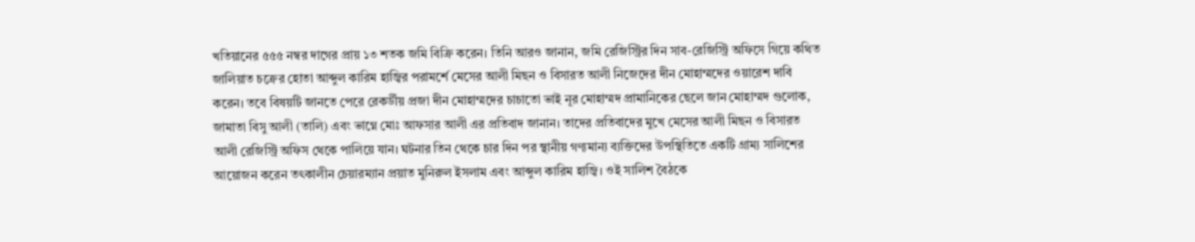খতিয়ানের ৫৫৫ নম্বর দাগের প্রায় ১৩ শতক জমি বিক্রি করেন। তিনি আরও জানান, জমি রেজিস্ট্রির দিন সাব-রেজিস্ট্রি অফিসে গিয়ে কথিত জালিয়াত চক্রের হোতা আব্দুল কারিম হাজ্বির পরামর্শে মেসের আলী মিছন ও বিসারত আলী নিজেদের দীন মোহাম্মদের ওয়ারেশ দাবি করেন। তবে বিষয়টি জানতে পেরে রেকর্ডীয় প্রজা দীন মোহাম্মদের চাচাতো ভাই নূর মোহাম্মদ প্রামানিকের ছেলে জান মোহাম্মদ গুলোক, জামাতা বিসু আলী (তালি) এবং ভাগ্নে মোঃ আফসার আলী এর প্রতিবাদ জানান। তাদের প্রতিবাদের মুখে মেসের আলী মিছন ও বিসারত আলী রেজিস্ট্রি অফিস থেকে পালিয়ে যান। ঘটনার তিন থেকে চার দিন পর স্থানীয় গণ্যমান্য ব্যক্তিদের উপস্থিতিতে একটি গ্রাম্য সালিশের আয়োজন করেন তৎকালীন চেয়ারম্যান প্রয়াত মুনিরুল ইসলাম এবং আব্দুল কারিম হাজ্বি। ওই সালিশ বৈঠকে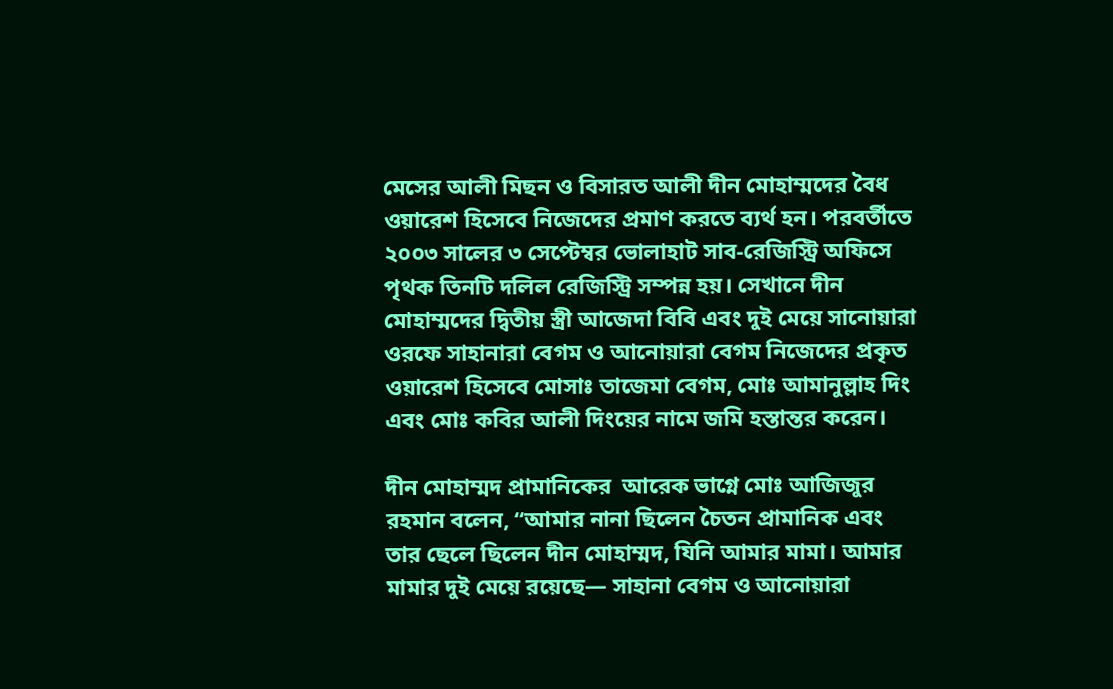মেসের আলী মিছন ও বিসারত আলী দীন মোহাম্মদের বৈধ ওয়ারেশ হিসেবে নিজেদের প্রমাণ করতে ব্যর্থ হন। পরবর্তীতে ২০০৩ সালের ৩ সেপ্টেম্বর ভোলাহাট সাব-রেজিস্ট্রি অফিসে পৃথক তিনটি দলিল রেজিস্ট্রি সম্পন্ন হয়। সেখানে দীন মোহাম্মদের দ্বিতীয় স্ত্রী আজেদা বিবি এবং দুই মেয়ে সানোয়ারা ওরফে সাহানারা বেগম ও আনোয়ারা বেগম নিজেদের প্রকৃত ওয়ারেশ হিসেবে মোসাঃ তাজেমা বেগম, মোঃ আমানুল্লাহ দিং এবং মোঃ কবির আলী দিংয়ের নামে জমি হস্তান্তর করেন।

দীন মোহাম্মদ প্রামানিকের  আরেক ভাগ্নে মোঃ আজিজুর রহমান বলেন, “আমার নানা ছিলেন চৈতন প্রামানিক এবং তার ছেলে ছিলেন দীন মোহাম্মদ, যিনি আমার মামা। আমার মামার দুই মেয়ে রয়েছে— সাহানা বেগম ও আনোয়ারা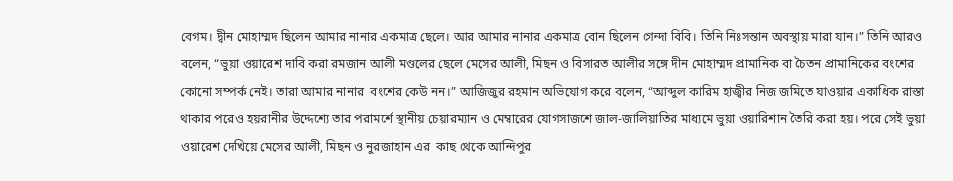বেগম। দ্বীন মোহাম্মদ ছিলেন আমার নানার একমাত্র ছেলে। আর আমার নানার একমাত্র বোন ছিলেন গেন্দা বিবি। তিনি নিঃসন্তান অবস্থায় মারা যান।” তিনি আরও বলেন, “ভুয়া ওয়ারেশ দাবি করা রমজান আলী মণ্ডলের ছেলে মেসের আলী, মিছন ও বিসারত আলীর সঙ্গে দীন মোহাম্মদ প্রামানিক বা চৈতন প্রামানিকের বংশের কোনো সম্পর্ক নেই। তারা আমার নানার  বংশের কেউ নন।” আজিজুর রহমান অভিযোগ করে বলেন, “আব্দুল কারিম হাজ্বীর নিজ জমিতে যাওয়ার একাধিক রাস্তা থাকার পরেও হয়রানীর উদ্দেশ্যে তার পরামর্শে স্থানীয় চেয়ারম্যান ও মেম্বারের যোগসাজশে জাল-জালিয়াতির মাধ্যমে ভুয়া ওয়ারিশান তৈরি করা হয়। পরে সেই ভুয়া ওয়ারেশ দেখিয়ে মেসের আলী, মিছন ও নুরজাহান এর  কাছ থেকে আন্দিপুর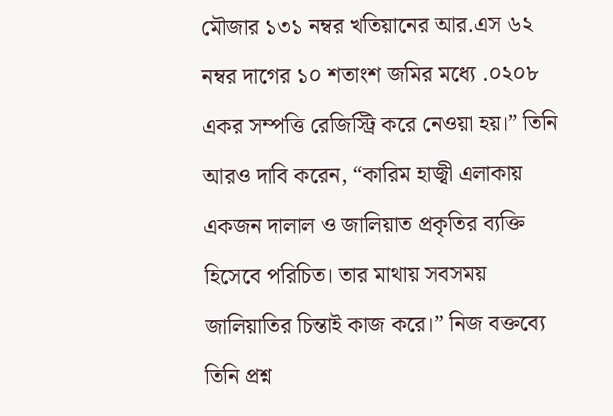মৌজার ১৩১ নম্বর খতিয়ানের আর.এস ৬২ নম্বর দাগের ১০ শতাংশ জমির মধ্যে .০২০৮ একর সম্পত্তি রেজিস্ট্রি করে নেওয়া হয়।” তিনি আরও দাবি করেন, “কারিম হাজ্বী এলাকায় একজন দালাল ও জালিয়াত প্রকৃতির ব্যক্তি হিসেবে পরিচিত। তার মাথায় সবসময় জালিয়াতির চিন্তাই কাজ করে।” নিজ বক্তব্যে তিনি প্রশ্ন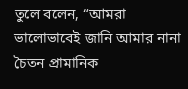তুলে বলেন, “আমরা ভালোভাবেই জানি আমার নানা চৈতন প্রামানিক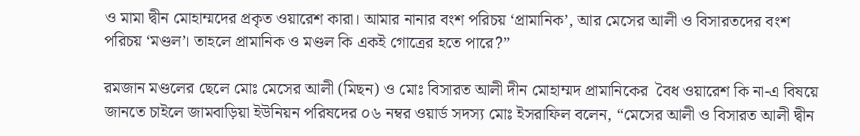ও মামা দ্বীন মোহাম্মদের প্রকৃত ওয়ারেশ কারা। আমার নানার বংশ পরিচয় ‘প্রামানিক’, আর মেসের আলী ও বিসারতদের বংশ পরিচয় ‘মণ্ডল’। তাহলে প্রামানিক ও মণ্ডল কি একই গোত্রের হতে পারে?”

রমজান মণ্ডলের ছেলে মোঃ মেসের আলী (মিছন) ও মোঃ বিসারত আলী দীন মোহাম্মদ প্রামানিকের  বৈধ ওয়ারেশ কি না-এ বিষয়ে জানতে চাইলে জামবাড়িয়া ইউনিয়ন পরিষদের ০৬ নম্বর ওয়ার্ড সদস্য মোঃ ইসরাফিল বলেন, “মেসের আলী ও বিসারত আলী দ্বীন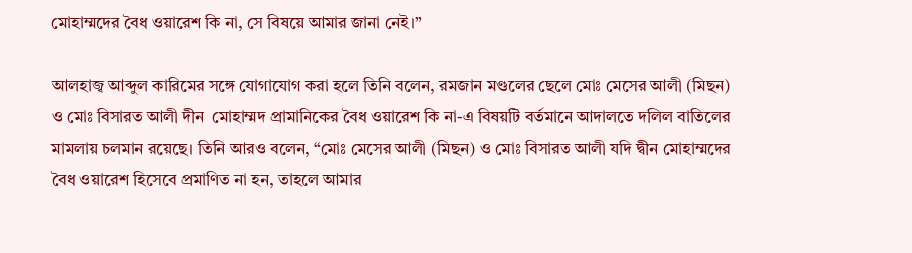মোহাম্মদের বৈধ ওয়ারেশ কি না, সে বিষয়ে আমার জানা নেই।”

আলহাজ্ব আব্দুল কারিমের সঙ্গে যোগাযোগ করা হলে তিনি বলেন, রমজান মণ্ডলের ছেলে মোঃ মেসের আলী (মিছন) ও মোঃ বিসারত আলী দীন  মোহাম্মদ প্রামানিকের বৈধ ওয়ারেশ কি না-এ বিষয়টি বর্তমানে আদালতে দলিল বাতিলের মামলায় চলমান রয়েছে। তিনি আরও বলেন, “মোঃ মেসের আলী (মিছন) ও মোঃ বিসারত আলী যদি দ্বীন মোহাম্মদের বৈধ ওয়ারেশ হিসেবে প্রমাণিত না হন, তাহলে আমার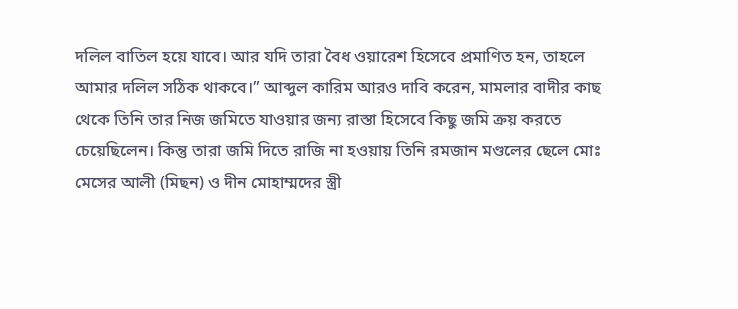দলিল বাতিল হয়ে যাবে। আর যদি তারা বৈধ ওয়ারেশ হিসেবে প্রমাণিত হন, তাহলে আমার দলিল সঠিক থাকবে।” আব্দুল কারিম আরও দাবি করেন, মামলার বাদীর কাছ থেকে তিনি তার নিজ জমিতে যাওয়ার জন্য রাস্তা হিসেবে কিছু জমি ক্রয় করতে চেয়েছিলেন। কিন্তু তারা জমি দিতে রাজি না হওয়ায় তিনি রমজান মণ্ডলের ছেলে মোঃ মেসের আলী (মিছন) ও দীন মোহাম্মদের স্ত্রী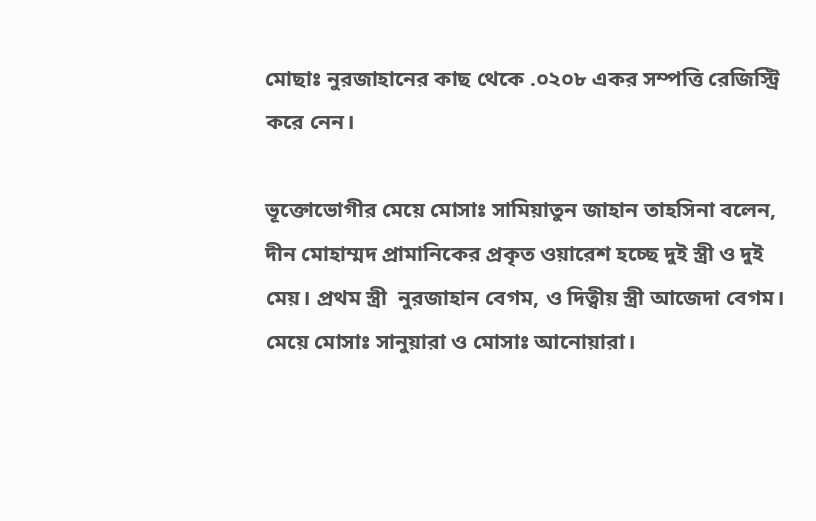মোছাঃ নুরজাহানের কাছ থেকে .০২০৮ একর সম্পত্তি রেজিস্ট্রি করে নেন।

ভূক্তোভোগীর মেয়ে মোসাঃ সামিয়াতুন জাহান তাহসিনা বলেন, দীন মোহাম্মদ প্রামানিকের প্রকৃত ওয়ারেশ হচ্ছে দুই স্ত্রী ও দুই মেয়। প্রথম স্ত্রী  নুরজাহান বেগম, ও দিত্বীয় স্ত্রী আজেদা বেগম।  মেয়ে মোসাঃ সানুয়ারা ও মোসাঃ আনোয়ারা।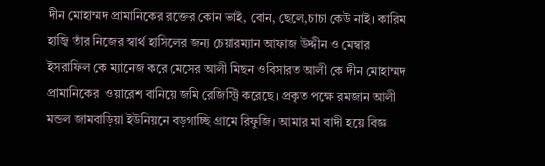দীন মোহাম্মদ প্রামানিকের রক্তের কোন ভাই, বোন, ছেলে,চাচা কেউ নাই। কারিম হাজ্বি তাঁর নিজের স্বার্থ হাসিলের জন্য চেয়ারম্যান আফাজ উদ্দীন ও মেম্বার ইসরাফিল কে ম্যানেজ করে মেসের আলী মিছন ওবিসারত আলী কে দীন মোহাম্মদ প্রামানিকের  ওয়ারেশ বানিয়ে জমি রেজিস্ট্রি করেছে। প্রকৃত পক্ষে রমজান আলী মন্ডল জামবাড়িয়া ইউনিয়নে বড়গাচ্ছি গ্রামে রিফুজি। আমার মা বাদী হয়ে বিজ্ঞ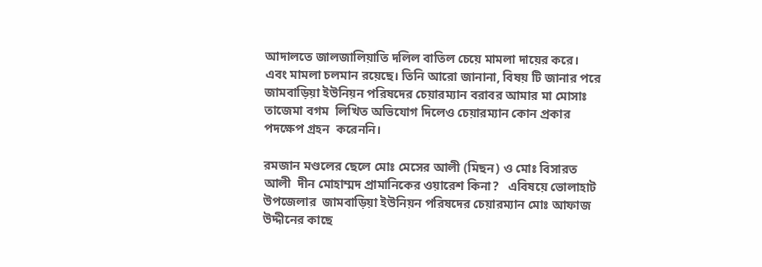আদালতে জালজালিয়াতি দলিল বাতিল চেয়ে মামলা দায়ের করে। এবং মামলা চলমান রয়েছে। তিনি আরো জানানা, বিষয় টি জানার পরে জামবাড়িয়া ইউনিয়ন পরিষদের চেয়ারম্যান বরাবর আমার মা মোসাঃ তাজেমা বগম  লিখিত অভিযোগ দিলেও চেয়ারম্যান কোন প্রকার পদক্ষেপ গ্রহন  করেননি।

রমজান মণ্ডলের ছেলে মোঃ মেসের আলী (মিছন) ও মোঃ বিসারত আলী  দীন মোহাম্মদ প্রামানিকের ওয়ারেশ কিনা?   এবিষয়ে ভোলাহাট উপজেলার  জামবাড়িয়া ইউনিয়ন পরিষদের চেয়ারম্যান মোঃ আফাজ উদ্দীনের কাছে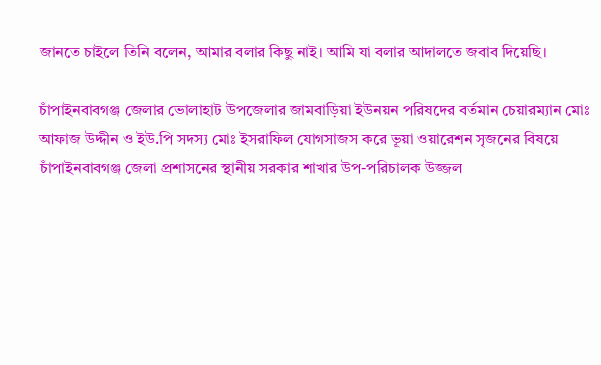জানতে চাইলে তিনি বলেন, আমার বলার কিছু নাই। আমি যা বলার আদালতে জবাব দিয়েছি।

চাঁপাইনবাবগঞ্জ জেলার ভোলাহাট উপজেলার জামবাড়িয়া ইউনয়ন পরিষদের বর্তমান চেয়ারম্যান মোঃ আফাজ উদ্দীন ও ইউ.পি সদস্য মোঃ ইসরাফিল যোগসাজস করে ভূয়া ওয়ারেশন সৃজনের বিষয়ে  চাঁপাইনবাবগঞ্জ জেলা প্রশাসনের স্থানীয় সরকার শাখার উপ-পরিচালক উজ্জল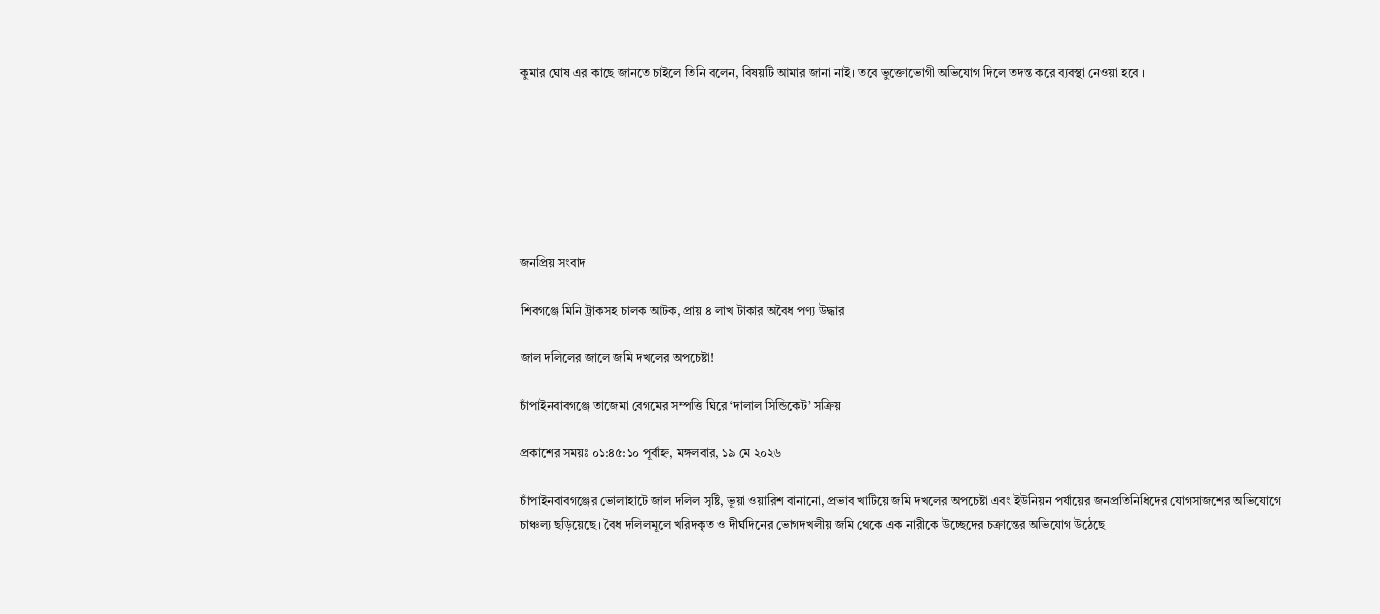কুমার ঘোষ এর কাছে জানতে চাইলে তিনি বলেন, বিষয়টি আমার জানা নাই। তবে ভুক্তোভোগী অভিযোগ দিলে তদন্ত করে ব্যবস্থা নেওয়া হবে ।







জনপ্রিয় সংবাদ

শিবগঞ্জে মিনি ট্রাকসহ চালক আটক, প্রায় ৪ লাখ টাকার অবৈধ পণ্য উদ্ধার

জাল দলিলের জালে জমি দখলের অপচেষ্টা!

চাঁপাইনবাবগঞ্জে তাজেমা বেগমের সম্পত্তি ঘিরে ‘দালাল সিন্ডিকেট’ সক্রিয়

প্রকাশের সময়ঃ ০১:৪৫:১০ পূর্বাহ্ন, মঙ্গলবার, ১৯ মে ২০২৬

চাঁপাইনবাবগঞ্জের ভোলাহাটে জাল দলিল সৃষ্টি, ভূয়া ওয়ারিশ বানানো, প্রভাব খাটিয়ে জমি দখলের অপচেষ্টা এবং ইউনিয়ন পর্যায়ের জনপ্রতিনিধিদের যোগসাজশের অভিযোগে চাঞ্চল্য ছড়িয়েছে। বৈধ দলিলমূলে খরিদকৃত ও দীর্ঘদিনের ভোগদখলীয় জমি থেকে এক নারীকে উচ্ছেদের চক্রান্তের অভিযোগ উঠেছে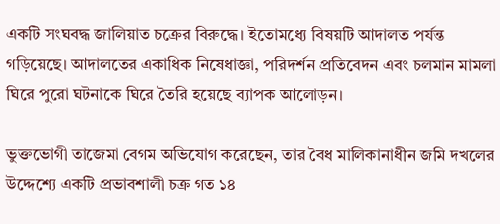একটি সংঘবদ্ধ জালিয়াত চক্রের বিরুদ্ধে। ইতোমধ্যে বিষয়টি আদালত পর্যন্ত গড়িয়েছে। আদালতের একাধিক নিষেধাজ্ঞা, পরিদর্শন প্রতিবেদন এবং চলমান মামলা ঘিরে পুরো ঘটনাকে ঘিরে তৈরি হয়েছে ব্যাপক আলোড়ন।

ভুক্তভোগী তাজেমা বেগম অভিযোগ করেছেন, তার বৈধ মালিকানাধীন জমি দখলের উদ্দেশ্যে একটি প্রভাবশালী চক্র গত ১৪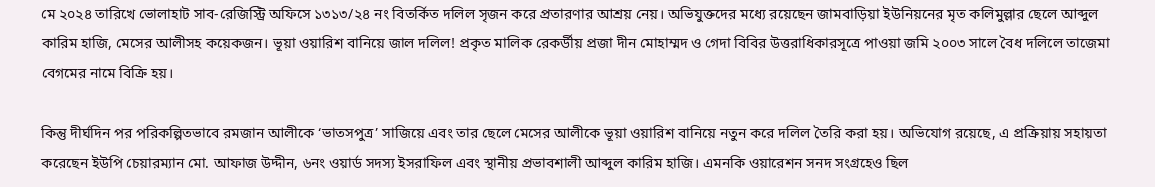মে ২০২৪ তারিখে ভোলাহাট সাব-রেজিস্ট্রি অফিসে ১৩১৩/২৪ নং বিতর্কিত দলিল সৃজন করে প্রতারণার আশ্রয় নেয়। অভিযুক্তদের মধ্যে রয়েছেন জামবাড়িয়া ইউনিয়নের মৃত কলিমুল্লার ছেলে আব্দুল কারিম হাজি, মেসের আলীসহ কয়েকজন। ভূয়া ওয়ারিশ বানিয়ে জাল দলিল! প্রকৃত মালিক রেকর্ডীয় প্রজা দীন মোহাম্মদ ও গেদা বিবির উত্তরাধিকারসূত্রে পাওয়া জমি ২০০৩ সালে বৈধ দলিলে তাজেমা বেগমের নামে বিক্রি হয়।

কিন্তু দীর্ঘদিন পর পরিকল্পিতভাবে রমজান আলীকে ‘ভাতসপুত্র’ সাজিয়ে এবং তার ছেলে মেসের আলীকে ভূয়া ওয়ারিশ বানিয়ে নতুন করে দলিল তৈরি করা হয়। অভিযোগ রয়েছে, এ প্রক্রিয়ায় সহায়তা করেছেন ইউপি চেয়ারম্যান মো. আফাজ উদ্দীন, ৬নং ওয়ার্ড সদস্য ইসরাফিল এবং স্থানীয় প্রভাবশালী আব্দুল কারিম হাজি। এমনকি ওয়ারেশন সনদ সংগ্রহেও ছিল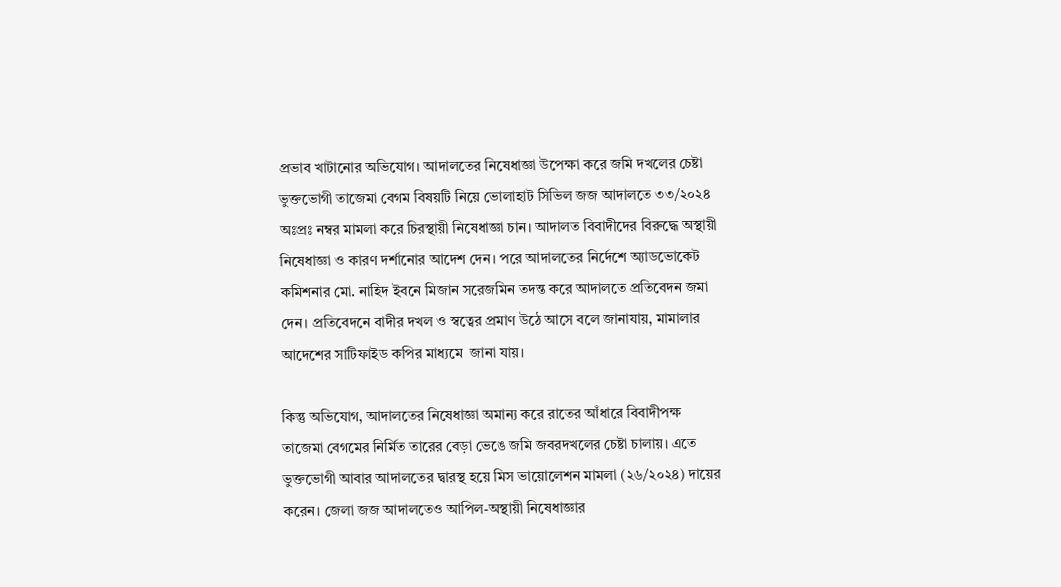প্রভাব খাটানোর অভিযোগ। আদালতের নিষেধাজ্ঞা উপেক্ষা করে জমি দখলের চেষ্টা ভুক্তভোগী তাজেমা বেগম বিষয়টি নিয়ে ভোলাহাট সিভিল জজ আদালতে ৩৩/২০২৪ অঃপ্রঃ নম্বর মামলা করে চিরস্থায়ী নিষেধাজ্ঞা চান। আদালত বিবাদীদের বিরুদ্ধে অস্থায়ী নিষেধাজ্ঞা ও কারণ দর্শানোর আদেশ দেন। পরে আদালতের নির্দেশে অ্যাডভোকেট কমিশনার মো. নাহিদ ইবনে মিজান সরেজমিন তদন্ত করে আদালতে প্রতিবেদন জমা দেন। প্রতিবেদনে বাদীর দখল ও স্বত্বের প্রমাণ উঠে আসে বলে জানাযায়, মামালার আদেশের সাটিফাইড কপির মাধ্যমে  জানা যায়।

কিন্তু অভিযোগ, আদালতের নিষেধাজ্ঞা অমান্য করে রাতের আঁধারে বিবাদীপক্ষ তাজেমা বেগমের নির্মিত তারের বেড়া ভেঙে জমি জবরদখলের চেষ্টা চালায়। এতে ভুক্তভোগী আবার আদালতের দ্বারস্থ হয়ে মিস ভায়োলেশন মামলা (২৬/২০২৪) দায়ের করেন। জেলা জজ আদালতেও আপিল-অস্থায়ী নিষেধাজ্ঞার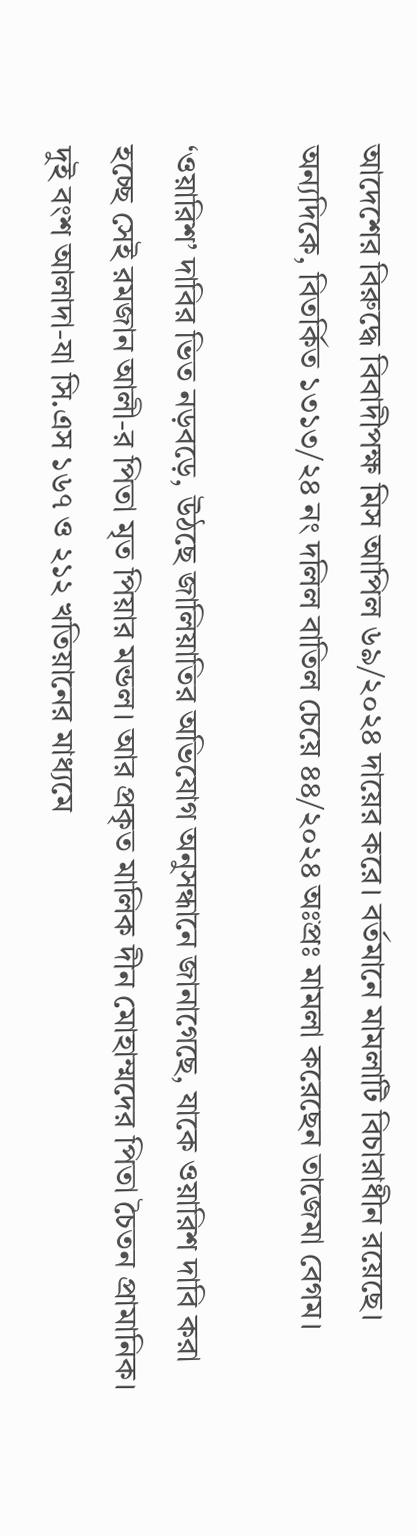আদেশের বিরুদ্ধে বিবাদীপক্ষ মিস আপিল ৬৯/২০২৪ দায়ের করে। বর্তমানে মামলাটি বিচারাধীন রয়েছে। অন্যদিকে, বিতর্কিত ১৩১৩/২৪ নং দলিল বাতিল চেয়ে ৪৪/২০২৪ অঃপ্রঃ মামলা করেছেন তাজেমা বেগম।

‘ওয়ারিশ’ দাবির ভিত নড়বড়ে, উঠছে জালিয়াতির অভিযোগ অনুসন্ধানে জানাগেছে, যাকে ওয়ারিশ দাবি করা হচ্ছে সেই রমজান আলী-র পিতা মৃত পিয়ার মন্ডল। আর প্রকৃত মালিক দীন মোহাম্মদের পিতা চৈতন প্রামানিক। দুই বংশ আলাদা-যা সি.এস ১৬৭ ও ২১২ খতিয়ানের মাধ্যমে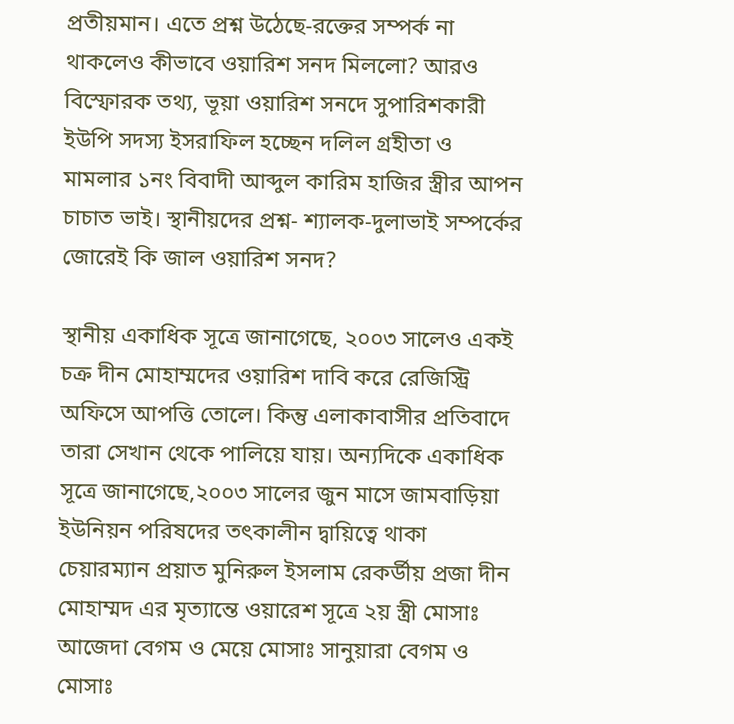প্রতীয়মান। এতে প্রশ্ন উঠেছে-রক্তের সম্পর্ক না থাকলেও কীভাবে ওয়ারিশ সনদ মিললো? আরও বিস্ফোরক তথ্য, ভূয়া ওয়ারিশ সনদে সুপারিশকারী ইউপি সদস্য ইসরাফিল হচ্ছেন দলিল গ্রহীতা ও মামলার ১নং বিবাদী আব্দুল কারিম হাজির স্ত্রীর আপন চাচাত ভাই। স্থানীয়দের প্রশ্ন- শ্যালক-দুলাভাই সম্পর্কের জোরেই কি জাল ওয়ারিশ সনদ?

স্থানীয় একাধিক সূত্রে জানাগেছে, ২০০৩ সালেও একই চক্র দীন মোহাম্মদের ওয়ারিশ দাবি করে রেজিস্ট্রি অফিসে আপত্তি তোলে। কিন্তু এলাকাবাসীর প্রতিবাদে তারা সেখান থেকে পালিয়ে যায়। অন্যদিকে একাধিক সূত্রে জানাগেছে,২০০৩ সালের জুন মাসে জামবাড়িয়া ইউনিয়ন পরিষদের তৎকালীন দ্বায়িত্বে থাকা চেয়ারম্যান প্রয়াত মুনিরুল ইসলাম রেকর্ডীয় প্রজা দীন মোহাম্মদ এর মৃত্যান্তে ওয়ারেশ সূত্রে ২য় স্ত্রী মোসাঃ আজেদা বেগম ও মেয়ে মোসাঃ সানুয়ারা বেগম ও মোসাঃ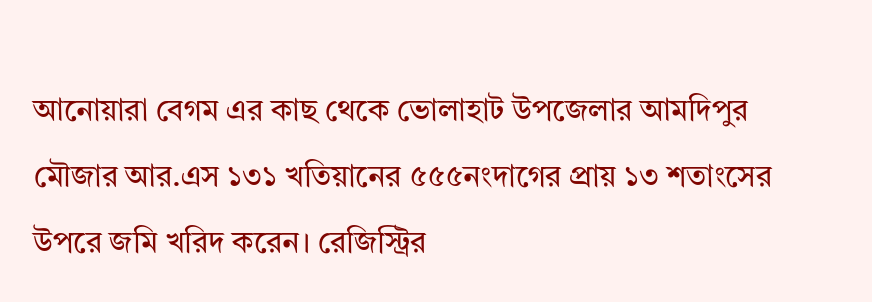আনোয়ারা বেগম এর কাছ থেকে ভোলাহাট উপজেলার আমদিপুর মৌজার আর.এস ১৩১ খতিয়ানের ৫৫৫নংদাগের প্রায় ১৩ শতাংসের উপরে জমি খরিদ করেন। রেজিস্ট্রির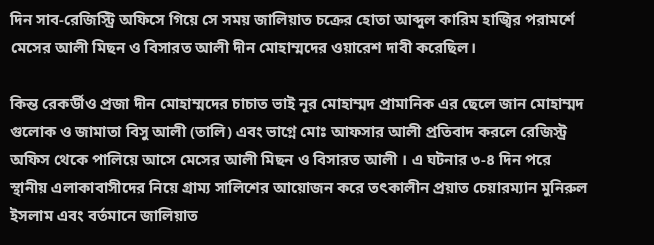দিন সাব-রেজিস্ট্রি অফিসে গিয়ে সে সময় জালিয়াত চক্রের হোতা আব্দুল কারিম হাজ্বির পরামর্শে মেসের আলী মিছন ও বিসারত আলী দীন মোহাম্মদের ওয়ারেশ দাবী করেছিল।

কিন্ত রেকর্ডীও প্রজা দীন মোহাম্মদের চাচাত ভাই নূর মোহাম্মদ প্রামানিক এর ছেলে জান মোহাম্মদ গুলোক ও জামাতা বিসু আলী (তালি) এবং ভাগ্নে মোঃ আফসার আলী প্রতিবাদ করলে রেজিস্ট্র অফিস থেকে পালিয়ে আসে মেসের আলী মিছন ও বিসারত আলী । এ ঘটনার ৩-৪ দিন পরে স্থানীয় এলাকাবাসীদের নিয়ে গ্রাম্য সালিশের আয়োজন করে তৎকালীন প্রয়াত চেয়ারম্যান মুনিরুল ইসলাম এবং বর্তমানে জালিয়াত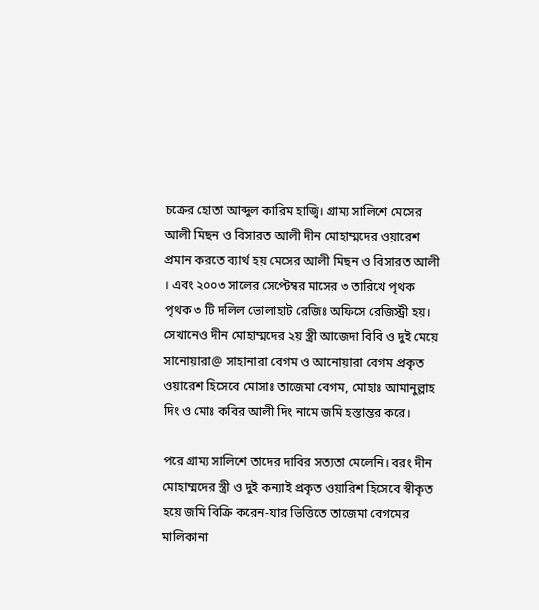চক্রের হোতা আব্দুল কারিম হাজ্বি। গ্রাম্য সালিশে মেসের আলী মিছন ও বিসারত আলী দীন মোহাম্মদের ওয়ারেশ প্রমান করতে ব্যার্থ হয় মেসের আলী মিছন ও বিসারত আলী । এবং ২০০৩ সালের সেপ্টেম্বর মাসের ৩ তারিখে পৃথক পৃথক ৩ টি দলিল ভোলাহাট রেজিঃ অফিসে রেজিস্ট্রী হয়। সেখানেও দীন মোহাম্মদের ২য় স্ত্রী আজেদা বিবি ও দুই মেয়ে সানোয়ারা@ সাহানারা বেগম ও আনোয়ারা বেগম প্রকৃত ওয়ারেশ হিসেবে মোসাঃ তাজেমা বেগম, মোহাঃ আমানুল্লাহ দিং ও মোঃ কবির আলী দিং নামে জমি হস্তান্তর করে।

পরে গ্রাম্য সালিশে তাদের দাবির সত্যতা মেলেনি। বরং দীন মোহাম্মদের স্ত্রী ও দুই কন্যাই প্রকৃত ওয়ারিশ হিসেবে স্বীকৃত হয়ে জমি বিক্রি করেন-যার ভিত্তিতে তাজেমা বেগমের মালিকানা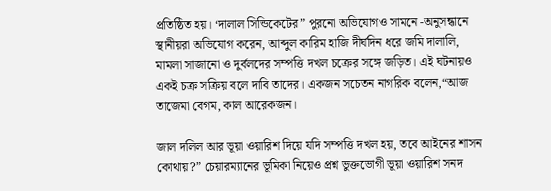প্রতিষ্ঠিত হয়। ‘দালাল সিন্ডিকেটের” পুরনো অভিযোগও সামনে -অনুসন্ধানে স্থানীয়রা অভিযোগ করেন, আব্দুল কারিম হাজি দীর্ঘদিন ধরে জমি দালালি, মামলা সাজানো ও দুর্বলদের সম্পত্তি দখল চক্রের সঙ্গে জড়িত। এই ঘটনায়ও একই চক্র সক্রিয় বলে দাবি তাদের। একজন সচেতন নাগরিক বলেন,“আজ তাজেমা বেগম, কাল আরেকজন।

জাল দলিল আর ভূয়া ওয়ারিশ দিয়ে যদি সম্পত্তি দখল হয়, তবে আইনের শাসন কোথায়?” চেয়ারম্যানের ভূমিকা নিয়েও প্রশ্ন ভুক্তভোগী ভূয়া ওয়ারিশ সনদ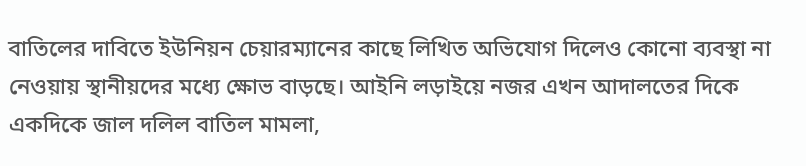বাতিলের দাবিতে ইউনিয়ন চেয়ারম্যানের কাছে লিখিত অভিযোগ দিলেও কোনো ব্যবস্থা না নেওয়ায় স্থানীয়দের মধ্যে ক্ষোভ বাড়ছে। আইনি লড়াইয়ে নজর এখন আদালতের দিকে একদিকে জাল দলিল বাতিল মামলা,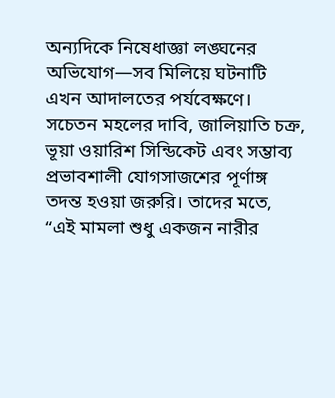অন্যদিকে নিষেধাজ্ঞা লঙ্ঘনের অভিযোগ—সব মিলিয়ে ঘটনাটি এখন আদালতের পর্যবেক্ষণে। সচেতন মহলের দাবি, জালিয়াতি চক্র, ভূয়া ওয়ারিশ সিন্ডিকেট এবং সম্ভাব্য প্রভাবশালী যোগসাজশের পূর্ণাঙ্গ তদন্ত হওয়া জরুরি। তাদের মতে, “এই মামলা শুধু একজন নারীর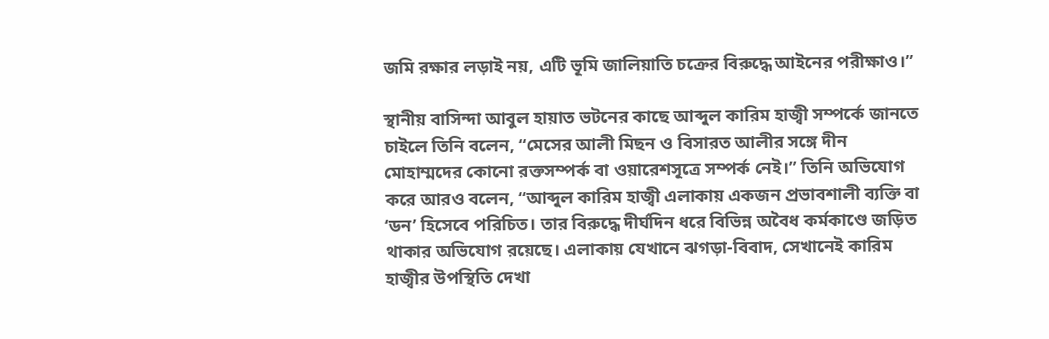জমি রক্ষার লড়াই নয়, এটি ভূমি জালিয়াতি চক্রের বিরুদ্ধে আইনের পরীক্ষাও।”

স্থানীয় বাসিন্দা আবুল হায়াত ভটনের কাছে আব্দুল কারিম হাজ্বী সম্পর্কে জানতে চাইলে তিনি বলেন, “মেসের আলী মিছন ও বিসারত আলীর সঙ্গে দীন মোহাম্মদের কোনো রক্তসম্পর্ক বা ওয়ারেশসূত্রে সম্পর্ক নেই।” তিনি অভিযোগ করে আরও বলেন, “আব্দুল কারিম হাজ্বী এলাকায় একজন প্রভাবশালী ব্যক্তি বা ‘ডন’ হিসেবে পরিচিত। তার বিরুদ্ধে দীর্ঘদিন ধরে বিভিন্ন অবৈধ কর্মকাণ্ডে জড়িত থাকার অভিযোগ রয়েছে। এলাকায় যেখানে ঝগড়া-বিবাদ, সেখানেই কারিম হাজ্বীর উপস্থিতি দেখা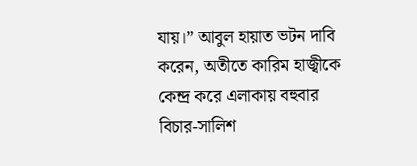যায়।” আবুল হায়াত ভটন দাবি করেন, অতীতে কারিম হাজ্বীকে কেন্দ্র করে এলাকায় বহুবার বিচার-সালিশ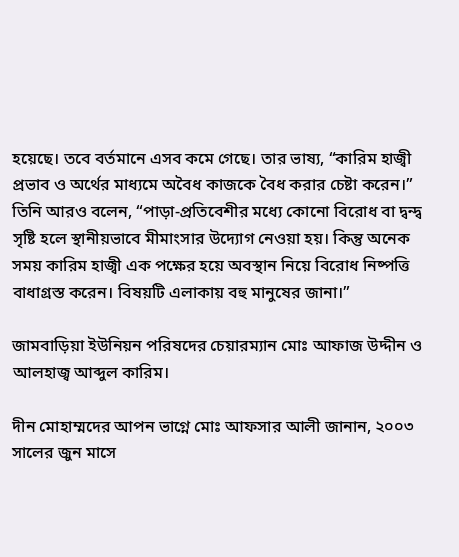হয়েছে। তবে বর্তমানে এসব কমে গেছে। তার ভাষ্য, “কারিম হাজ্বী প্রভাব ও অর্থের মাধ্যমে অবৈধ কাজকে বৈধ করার চেষ্টা করেন।” তিনি আরও বলেন, “পাড়া-প্রতিবেশীর মধ্যে কোনো বিরোধ বা দ্বন্দ্ব সৃষ্টি হলে স্থানীয়ভাবে মীমাংসার উদ্যোগ নেওয়া হয়। কিন্তু অনেক সময় কারিম হাজ্বী এক পক্ষের হয়ে অবস্থান নিয়ে বিরোধ নিষ্পত্তি বাধাগ্রস্ত করেন। বিষয়টি এলাকায় বহু মানুষের জানা।”

জামবাড়িয়া ইউনিয়ন পরিষদের চেয়ারম্যান মোঃ আফাজ উদ্দীন ও আলহাজ্ব আব্দুল কারিম।

দীন মোহাম্মদের আপন ভাগ্নে মোঃ আফসার আলী জানান, ২০০৩ সালের জুন মাসে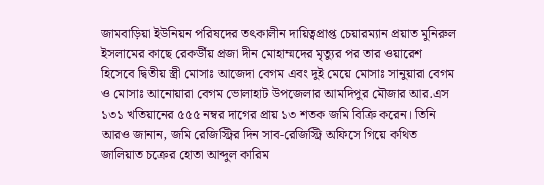জামবাড়িয়া ইউনিয়ন পরিষদের তৎকালীন দায়িত্বপ্রাপ্ত চেয়ারম্যান প্রয়াত মুনিরুল ইসলামের কাছে রেকর্ডীয় প্রজা দীন মোহাম্মদের মৃত্যুর পর তার ওয়ারেশ হিসেবে দ্বিতীয় স্ত্রী মোসাঃ আজেদা বেগম এবং দুই মেয়ে মোসাঃ সানুয়ারা বেগম ও মোসাঃ আনোয়ারা বেগম ভোলাহাট উপজেলার আমদিপুর মৌজার আর.এস ১৩১ খতিয়ানের ৫৫৫ নম্বর দাগের প্রায় ১৩ শতক জমি বিক্রি করেন। তিনি আরও জানান, জমি রেজিস্ট্রির দিন সাব-রেজিস্ট্রি অফিসে গিয়ে কথিত জালিয়াত চক্রের হোতা আব্দুল কারিম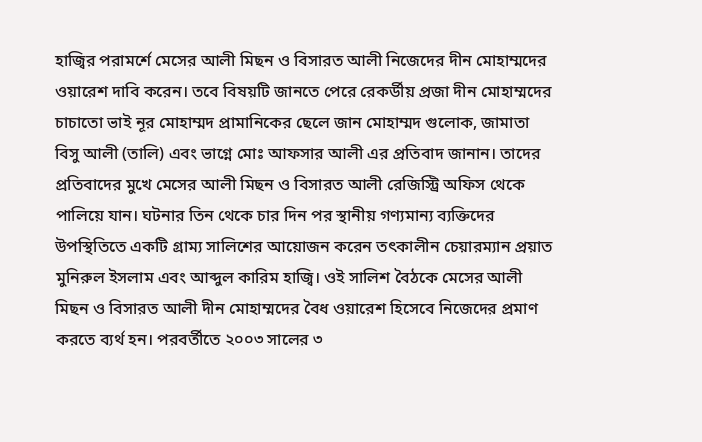হাজ্বির পরামর্শে মেসের আলী মিছন ও বিসারত আলী নিজেদের দীন মোহাম্মদের ওয়ারেশ দাবি করেন। তবে বিষয়টি জানতে পেরে রেকর্ডীয় প্রজা দীন মোহাম্মদের চাচাতো ভাই নূর মোহাম্মদ প্রামানিকের ছেলে জান মোহাম্মদ গুলোক, জামাতা বিসু আলী (তালি) এবং ভাগ্নে মোঃ আফসার আলী এর প্রতিবাদ জানান। তাদের প্রতিবাদের মুখে মেসের আলী মিছন ও বিসারত আলী রেজিস্ট্রি অফিস থেকে পালিয়ে যান। ঘটনার তিন থেকে চার দিন পর স্থানীয় গণ্যমান্য ব্যক্তিদের উপস্থিতিতে একটি গ্রাম্য সালিশের আয়োজন করেন তৎকালীন চেয়ারম্যান প্রয়াত মুনিরুল ইসলাম এবং আব্দুল কারিম হাজ্বি। ওই সালিশ বৈঠকে মেসের আলী মিছন ও বিসারত আলী দীন মোহাম্মদের বৈধ ওয়ারেশ হিসেবে নিজেদের প্রমাণ করতে ব্যর্থ হন। পরবর্তীতে ২০০৩ সালের ৩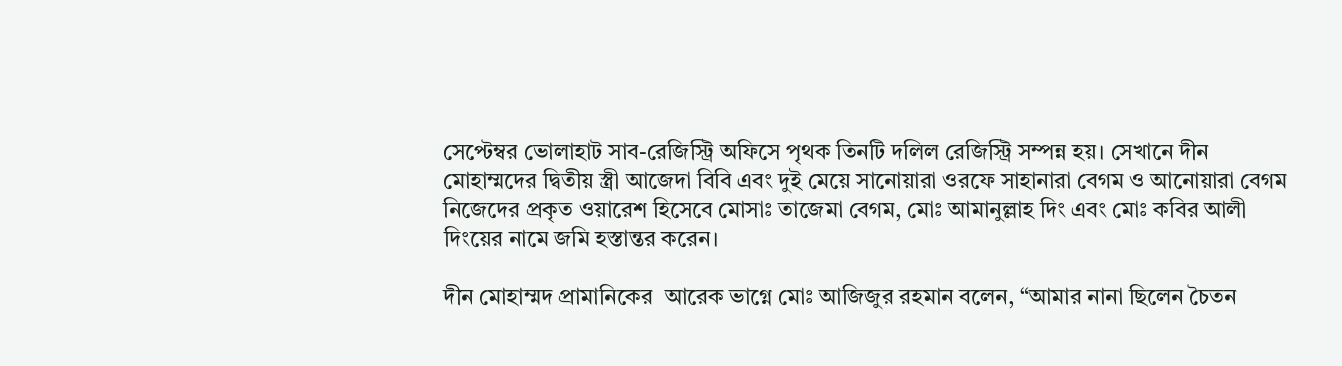সেপ্টেম্বর ভোলাহাট সাব-রেজিস্ট্রি অফিসে পৃথক তিনটি দলিল রেজিস্ট্রি সম্পন্ন হয়। সেখানে দীন মোহাম্মদের দ্বিতীয় স্ত্রী আজেদা বিবি এবং দুই মেয়ে সানোয়ারা ওরফে সাহানারা বেগম ও আনোয়ারা বেগম নিজেদের প্রকৃত ওয়ারেশ হিসেবে মোসাঃ তাজেমা বেগম, মোঃ আমানুল্লাহ দিং এবং মোঃ কবির আলী দিংয়ের নামে জমি হস্তান্তর করেন।

দীন মোহাম্মদ প্রামানিকের  আরেক ভাগ্নে মোঃ আজিজুর রহমান বলেন, “আমার নানা ছিলেন চৈতন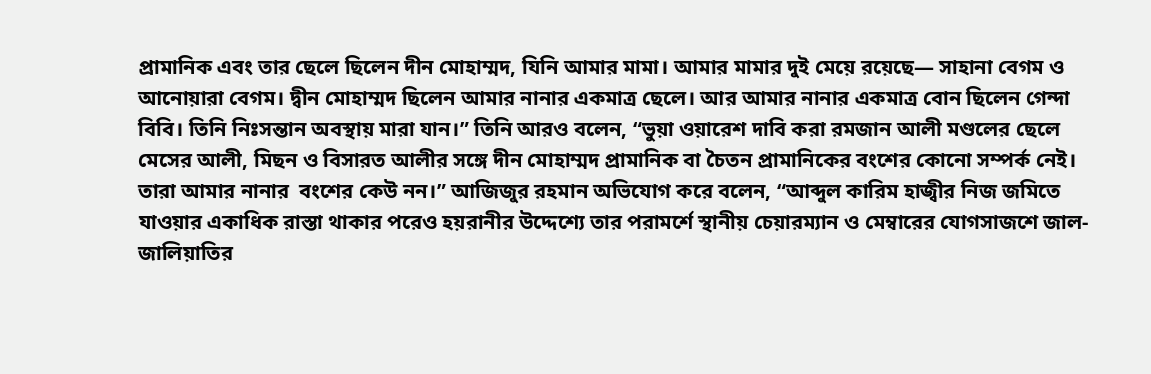প্রামানিক এবং তার ছেলে ছিলেন দীন মোহাম্মদ, যিনি আমার মামা। আমার মামার দুই মেয়ে রয়েছে— সাহানা বেগম ও আনোয়ারা বেগম। দ্বীন মোহাম্মদ ছিলেন আমার নানার একমাত্র ছেলে। আর আমার নানার একমাত্র বোন ছিলেন গেন্দা বিবি। তিনি নিঃসন্তান অবস্থায় মারা যান।” তিনি আরও বলেন, “ভুয়া ওয়ারেশ দাবি করা রমজান আলী মণ্ডলের ছেলে মেসের আলী, মিছন ও বিসারত আলীর সঙ্গে দীন মোহাম্মদ প্রামানিক বা চৈতন প্রামানিকের বংশের কোনো সম্পর্ক নেই। তারা আমার নানার  বংশের কেউ নন।” আজিজুর রহমান অভিযোগ করে বলেন, “আব্দুল কারিম হাজ্বীর নিজ জমিতে যাওয়ার একাধিক রাস্তা থাকার পরেও হয়রানীর উদ্দেশ্যে তার পরামর্শে স্থানীয় চেয়ারম্যান ও মেম্বারের যোগসাজশে জাল-জালিয়াতির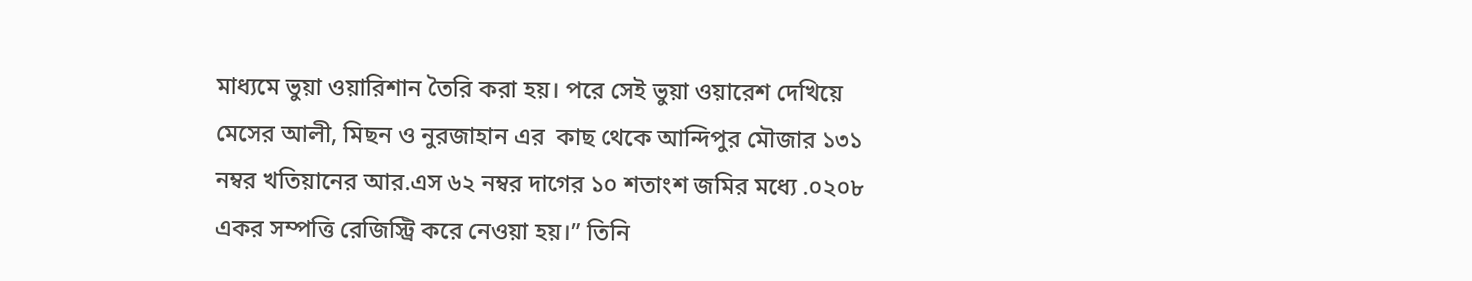মাধ্যমে ভুয়া ওয়ারিশান তৈরি করা হয়। পরে সেই ভুয়া ওয়ারেশ দেখিয়ে মেসের আলী, মিছন ও নুরজাহান এর  কাছ থেকে আন্দিপুর মৌজার ১৩১ নম্বর খতিয়ানের আর.এস ৬২ নম্বর দাগের ১০ শতাংশ জমির মধ্যে .০২০৮ একর সম্পত্তি রেজিস্ট্রি করে নেওয়া হয়।” তিনি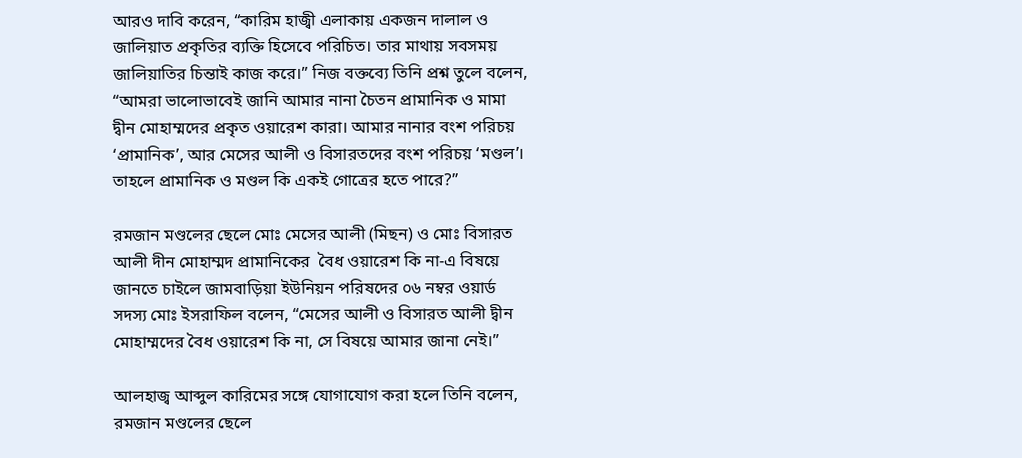আরও দাবি করেন, “কারিম হাজ্বী এলাকায় একজন দালাল ও জালিয়াত প্রকৃতির ব্যক্তি হিসেবে পরিচিত। তার মাথায় সবসময় জালিয়াতির চিন্তাই কাজ করে।” নিজ বক্তব্যে তিনি প্রশ্ন তুলে বলেন, “আমরা ভালোভাবেই জানি আমার নানা চৈতন প্রামানিক ও মামা দ্বীন মোহাম্মদের প্রকৃত ওয়ারেশ কারা। আমার নানার বংশ পরিচয় ‘প্রামানিক’, আর মেসের আলী ও বিসারতদের বংশ পরিচয় ‘মণ্ডল’। তাহলে প্রামানিক ও মণ্ডল কি একই গোত্রের হতে পারে?”

রমজান মণ্ডলের ছেলে মোঃ মেসের আলী (মিছন) ও মোঃ বিসারত আলী দীন মোহাম্মদ প্রামানিকের  বৈধ ওয়ারেশ কি না-এ বিষয়ে জানতে চাইলে জামবাড়িয়া ইউনিয়ন পরিষদের ০৬ নম্বর ওয়ার্ড সদস্য মোঃ ইসরাফিল বলেন, “মেসের আলী ও বিসারত আলী দ্বীন মোহাম্মদের বৈধ ওয়ারেশ কি না, সে বিষয়ে আমার জানা নেই।”

আলহাজ্ব আব্দুল কারিমের সঙ্গে যোগাযোগ করা হলে তিনি বলেন, রমজান মণ্ডলের ছেলে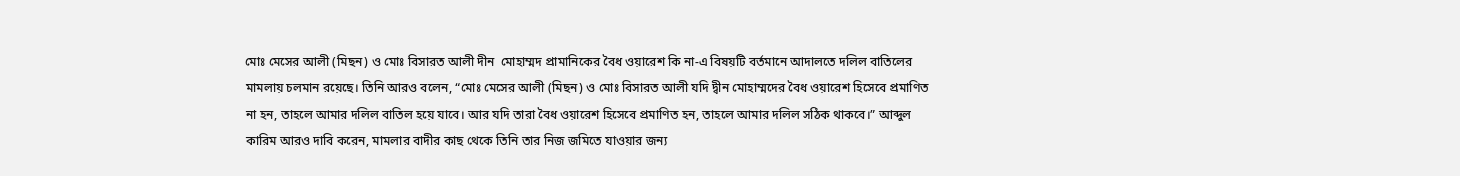মোঃ মেসের আলী (মিছন) ও মোঃ বিসারত আলী দীন  মোহাম্মদ প্রামানিকের বৈধ ওয়ারেশ কি না-এ বিষয়টি বর্তমানে আদালতে দলিল বাতিলের মামলায় চলমান রয়েছে। তিনি আরও বলেন, “মোঃ মেসের আলী (মিছন) ও মোঃ বিসারত আলী যদি দ্বীন মোহাম্মদের বৈধ ওয়ারেশ হিসেবে প্রমাণিত না হন, তাহলে আমার দলিল বাতিল হয়ে যাবে। আর যদি তারা বৈধ ওয়ারেশ হিসেবে প্রমাণিত হন, তাহলে আমার দলিল সঠিক থাকবে।” আব্দুল কারিম আরও দাবি করেন, মামলার বাদীর কাছ থেকে তিনি তার নিজ জমিতে যাওয়ার জন্য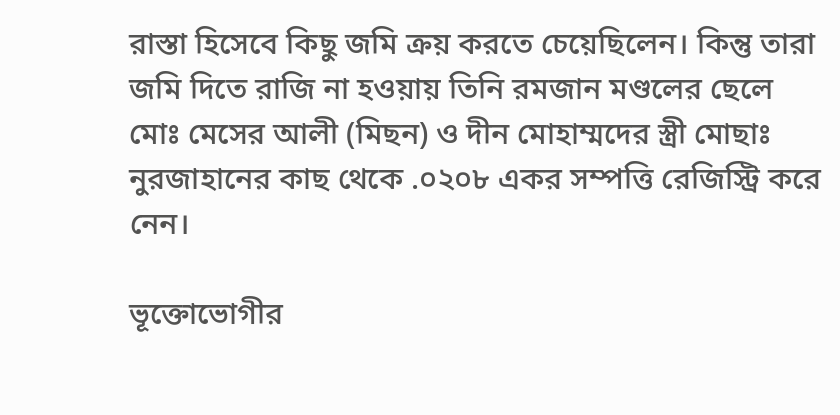রাস্তা হিসেবে কিছু জমি ক্রয় করতে চেয়েছিলেন। কিন্তু তারা জমি দিতে রাজি না হওয়ায় তিনি রমজান মণ্ডলের ছেলে মোঃ মেসের আলী (মিছন) ও দীন মোহাম্মদের স্ত্রী মোছাঃ নুরজাহানের কাছ থেকে .০২০৮ একর সম্পত্তি রেজিস্ট্রি করে নেন।

ভূক্তোভোগীর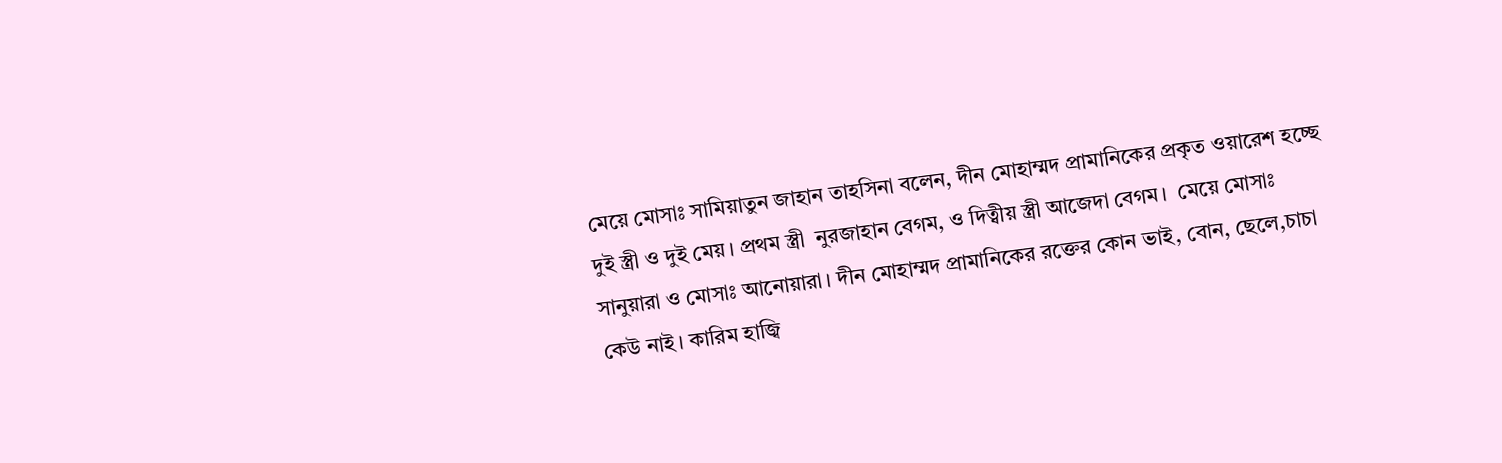মেয়ে মোসাঃ সামিয়াতুন জাহান তাহসিনা বলেন, দীন মোহাম্মদ প্রামানিকের প্রকৃত ওয়ারেশ হচ্ছে দুই স্ত্রী ও দুই মেয়। প্রথম স্ত্রী  নুরজাহান বেগম, ও দিত্বীয় স্ত্রী আজেদা বেগম।  মেয়ে মোসাঃ সানুয়ারা ও মোসাঃ আনোয়ারা। দীন মোহাম্মদ প্রামানিকের রক্তের কোন ভাই, বোন, ছেলে,চাচা কেউ নাই। কারিম হাজ্বি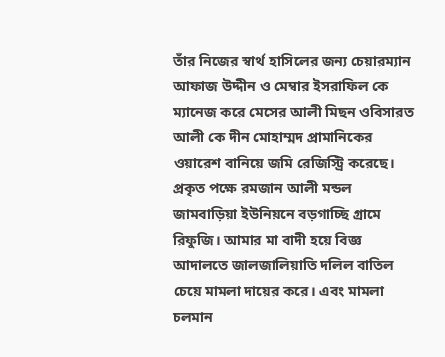তাঁর নিজের স্বার্থ হাসিলের জন্য চেয়ারম্যান আফাজ উদ্দীন ও মেম্বার ইসরাফিল কে ম্যানেজ করে মেসের আলী মিছন ওবিসারত আলী কে দীন মোহাম্মদ প্রামানিকের  ওয়ারেশ বানিয়ে জমি রেজিস্ট্রি করেছে। প্রকৃত পক্ষে রমজান আলী মন্ডল জামবাড়িয়া ইউনিয়নে বড়গাচ্ছি গ্রামে রিফুজি। আমার মা বাদী হয়ে বিজ্ঞ আদালতে জালজালিয়াতি দলিল বাতিল চেয়ে মামলা দায়ের করে। এবং মামলা চলমান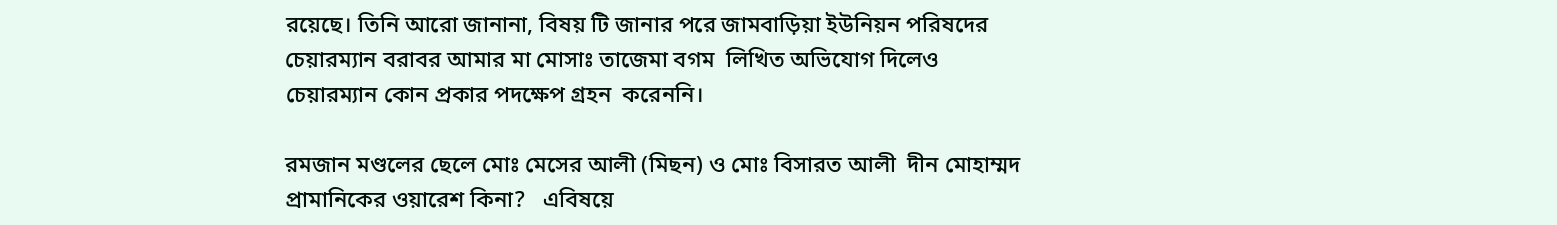রয়েছে। তিনি আরো জানানা, বিষয় টি জানার পরে জামবাড়িয়া ইউনিয়ন পরিষদের চেয়ারম্যান বরাবর আমার মা মোসাঃ তাজেমা বগম  লিখিত অভিযোগ দিলেও চেয়ারম্যান কোন প্রকার পদক্ষেপ গ্রহন  করেননি।

রমজান মণ্ডলের ছেলে মোঃ মেসের আলী (মিছন) ও মোঃ বিসারত আলী  দীন মোহাম্মদ প্রামানিকের ওয়ারেশ কিনা?   এবিষয়ে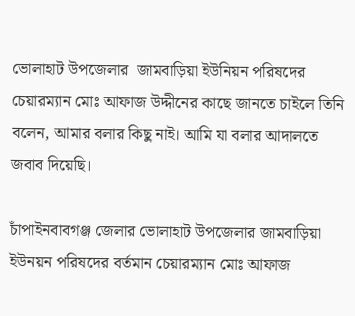ভোলাহাট উপজেলার  জামবাড়িয়া ইউনিয়ন পরিষদের চেয়ারম্যান মোঃ আফাজ উদ্দীনের কাছে জানতে চাইলে তিনি বলেন, আমার বলার কিছু নাই। আমি যা বলার আদালতে জবাব দিয়েছি।

চাঁপাইনবাবগঞ্জ জেলার ভোলাহাট উপজেলার জামবাড়িয়া ইউনয়ন পরিষদের বর্তমান চেয়ারম্যান মোঃ আফাজ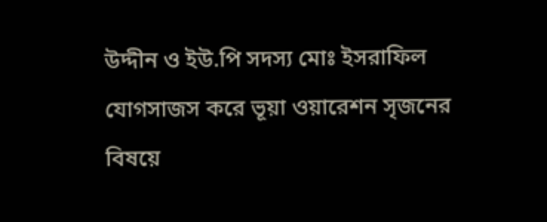উদ্দীন ও ইউ.পি সদস্য মোঃ ইসরাফিল যোগসাজস করে ভূয়া ওয়ারেশন সৃজনের বিষয়ে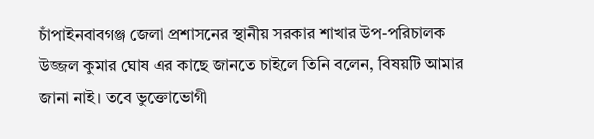চাঁপাইনবাবগঞ্জ জেলা প্রশাসনের স্থানীয় সরকার শাখার উপ-পরিচালক উজ্জল কুমার ঘোষ এর কাছে জানতে চাইলে তিনি বলেন, বিষয়টি আমার জানা নাই। তবে ভুক্তোভোগী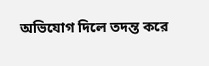অভিযোগ দিলে তদন্ত করে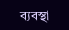ব্যবস্থা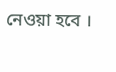নেওয়া হবে ।